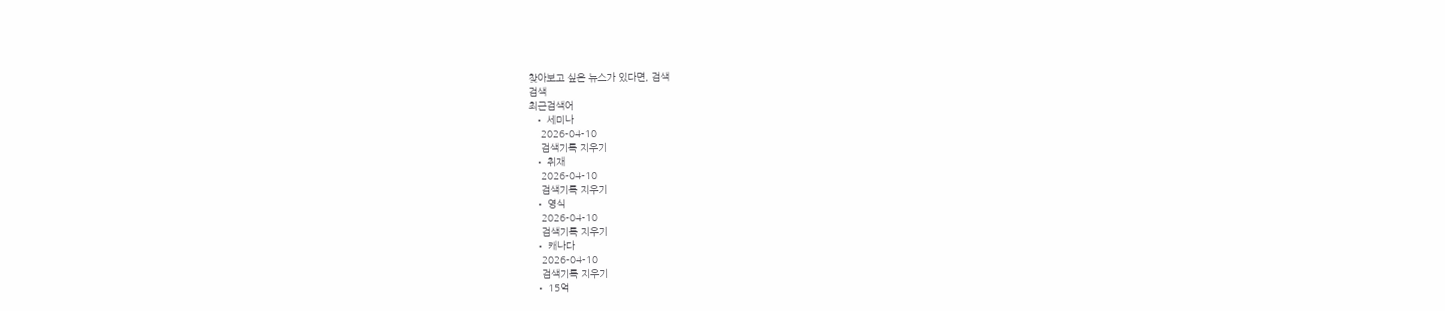찾아보고 싶은 뉴스가 있다면, 검색
검색
최근검색어
  • 세미나
    2026-04-10
    검색기록 지우기
  • 취재
    2026-04-10
    검색기록 지우기
  • 영식
    2026-04-10
    검색기록 지우기
  • 캐나다
    2026-04-10
    검색기록 지우기
  • 15억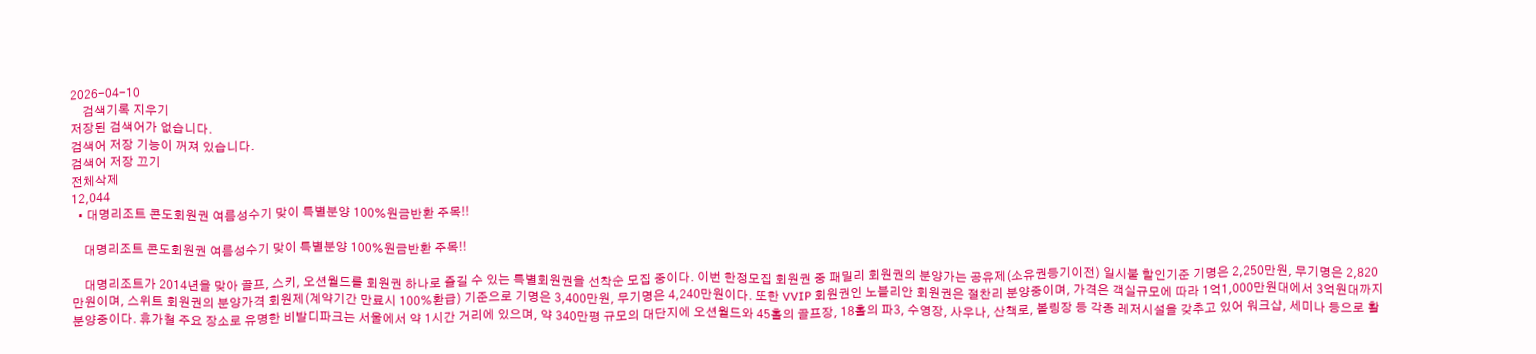2026-04-10
    검색기록 지우기
저장된 검색어가 없습니다.
검색어 저장 기능이 꺼져 있습니다.
검색어 저장 끄기
전체삭제
12,044
  • 대명리조트 콘도회원권 여름성수기 맞이 특별분양 100%원금반환 주목!!

    대명리조트 콘도회원권 여름성수기 맞이 특별분양 100%원금반환 주목!!

    대명리조트가 2014년을 맞아 골프, 스키, 오션월드를 회원권 하나로 즐길 수 있는 특별회원권을 선착순 모집 중이다. 이번 한정모집 회원권 중 패밀리 회원권의 분양가는 공유제(소유권등기이전) 일시불 할인기준 기명은 2,250만원, 무기명은 2,820만원이며, 스위트 회원권의 분양가격 회원제(계약기간 만료시 100%환급) 기준으로 기명은 3,400만원, 무기명은 4,240만원이다. 또한 VVIP 회원권인 노블리안 회원권은 절찬리 분양중이며, 가격은 객실규모에 따라 1억1,000만원대에서 3억원대까지 분양중이다. 휴가철 주요 장소로 유명한 비발디파크는 서울에서 약 1시간 거리에 있으며, 약 340만평 규모의 대단지에 오션월드와 45홀의 골프장, 18홀의 파3, 수영장, 사우나, 산책로, 볼링장 등 각종 레저시설을 갖추고 있어 워크샵, 세미나 등으로 활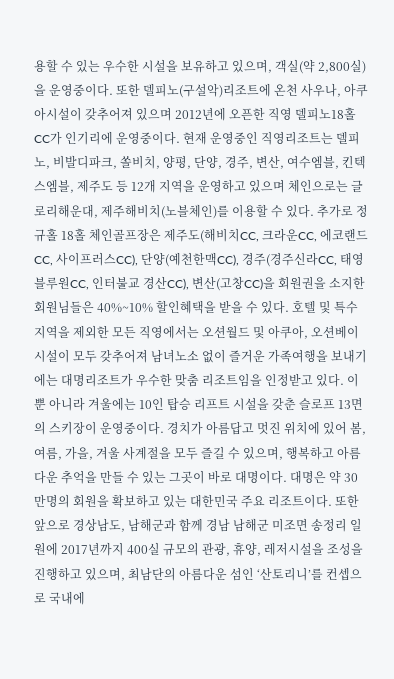용할 수 있는 우수한 시설을 보유하고 있으며, 객실(약 2,800실)을 운영중이다. 또한 델피노(구설악)리조트에 온천 사우나, 아쿠아시설이 갖추어져 있으며 2012년에 오픈한 직영 델피노18홀CC가 인기리에 운영중이다. 현재 운영중인 직영리조트는 델피노, 비발디파크, 쏠비치, 양평, 단양, 경주, 변산, 여수엠블, 킨텍스엠블, 제주도 등 12개 지역을 운영하고 있으며 체인으로는 글로리해운대, 제주해비치(노블체인)를 이용할 수 있다. 추가로 정규홀 18홀 체인골프장은 제주도(해비치CC, 크라운CC, 에코랜드CC, 사이프러스CC), 단양(예천한맥CC), 경주(경주신라CC, 태영블루원CC, 인터불교 경산CC), 변산(고창CC)을 회원권을 소지한 회원님들은 40%~10% 할인혜택을 받을 수 있다. 호텔 및 특수지역을 제외한 모든 직영에서는 오션월드 및 아쿠아, 오션베이 시설이 모두 갖추어져 남녀노소 없이 즐거운 가족여행을 보내기에는 대명리조트가 우수한 맞춤 리조트임을 인정받고 있다. 이뿐 아니라 겨울에는 10인 탑승 리프트 시설을 갖춘 슬로프 13면의 스키장이 운영중이다. 경치가 아름답고 멋진 위치에 있어 봄, 여름, 가을, 겨울 사계절을 모두 즐길 수 있으며, 행복하고 아름다운 추억을 만들 수 있는 그곳이 바로 대명이다. 대명은 약 30만명의 회원을 확보하고 있는 대한민국 주요 리조트이다. 또한 앞으로 경상남도, 남해군과 함께 경남 남해군 미조면 송정리 일원에 2017년까지 400실 규모의 관광, 휴양, 레저시설을 조성을 진행하고 있으며, 최남단의 아름다운 섬인 ‘산토리니’를 컨셉으로 국내에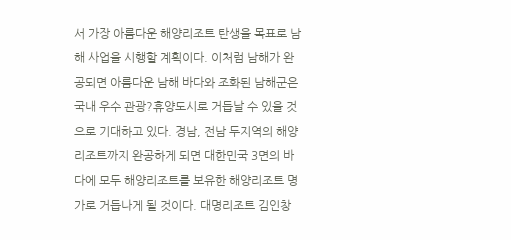서 가장 아름다운 해양리조트 탄생을 목표로 남해 사업을 시행할 계획이다. 이처럼 남해가 완공되면 아름다운 남해 바다와 조화된 남해군은 국내 우수 관광?휴양도시로 거듭날 수 있을 것으로 기대하고 있다. 경남, 전남 두지역의 해양리조트까지 완공하게 되면 대한민국 3면의 바다에 모두 해양리조트를 보유한 해양리조트 명가로 거듭나게 될 것이다. 대명리조트 김인창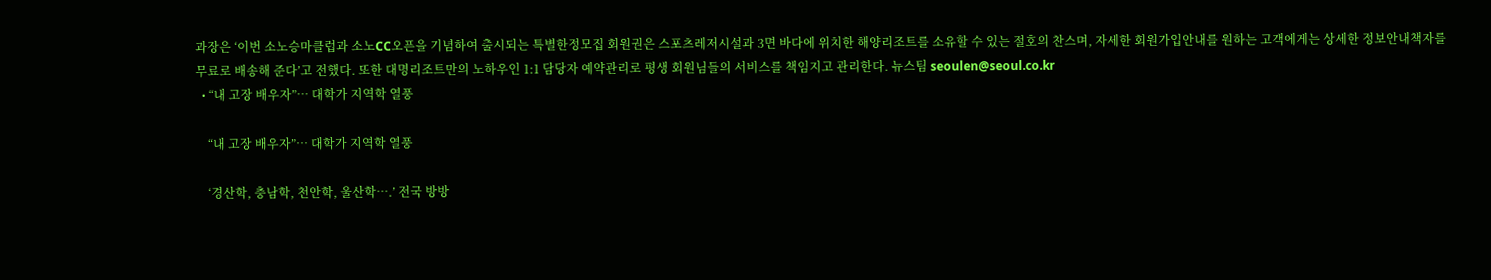과장은 ‘이번 소노승마클럽과 소노CC오픈을 기념하여 출시되는 특별한정모집 회원권은 스포츠레저시설과 3면 바다에 위치한 해양리조트를 소유할 수 있는 절호의 찬스며, 자세한 회원가입안내를 원하는 고객에게는 상세한 정보안내책자를 무료로 배송해 준다’고 전했다. 또한 대명리조트만의 노하우인 1:1 담당자 예약관리로 평생 회원님들의 서비스를 책임지고 관리한다. 뉴스팀 seoulen@seoul.co.kr
  • “내 고장 배우자”… 대학가 지역학 열풍

    “내 고장 배우자”… 대학가 지역학 열풍

    ‘경산학, 충남학, 천안학, 울산학….’ 전국 방방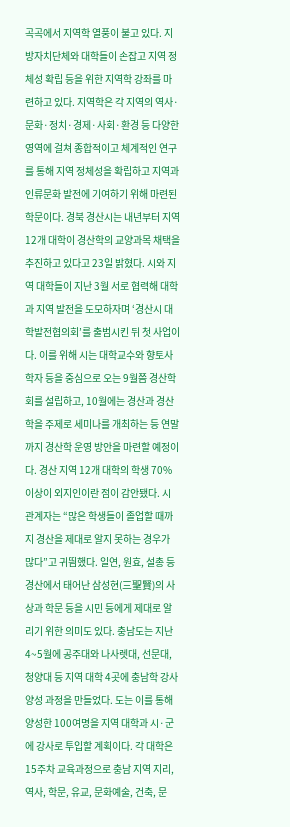곡곡에서 지역학 열풍이 불고 있다. 지방자치단체와 대학들이 손잡고 지역 정체성 확립 등을 위한 지역학 강좌를 마련하고 있다. 지역학은 각 지역의 역사·문화·정치·경제·사회·환경 등 다양한 영역에 걸쳐 종합적이고 체계적인 연구를 통해 지역 정체성을 확립하고 지역과 인류문화 발전에 기여하기 위해 마련된 학문이다. 경북 경산시는 내년부터 지역 12개 대학이 경산학의 교양과목 채택을 추진하고 있다고 23일 밝혔다. 시와 지역 대학들이 지난 3월 서로 협력해 대학과 지역 발전을 도모하자며 ‘경산시 대학발전협의회’를 출범시킨 뒤 첫 사업이다. 이를 위해 시는 대학교수와 향토사학자 등을 중심으로 오는 9월쯤 경산학회를 설립하고, 10월에는 경산과 경산학을 주제로 세미나를 개최하는 등 연말까지 경산학 운영 방안을 마련할 예정이다. 경산 지역 12개 대학의 학생 70% 이상이 외지인이란 점이 감안됐다. 시 관계자는 “많은 학생들이 졸업할 때까지 경산을 제대로 알지 못하는 경우가 많다”고 귀띔했다. 일연, 원효, 설총 등 경산에서 태어난 삼성현(三聖賢)의 사상과 학문 등을 시민 등에게 제대로 알리기 위한 의미도 있다. 충남도는 지난 4~5월에 공주대와 나사렛대, 선문대, 청양대 등 지역 대학 4곳에 충남학 강사 양성 과정을 만들었다. 도는 이를 통해 양성한 100여명을 지역 대학과 시·군에 강사로 투입할 계획이다. 각 대학은 15주차 교육과정으로 충남 지역 지리, 역사, 학문, 유교, 문화예술, 건축, 문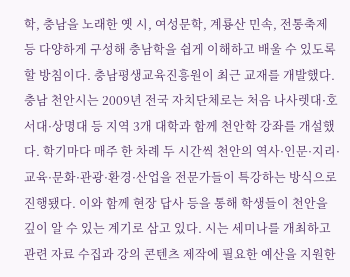학, 충남을 노래한 옛 시, 여성문학, 계룡산 민속, 전통축제 등 다양하게 구성해 충남학을 쉽게 이해하고 배울 수 있도록 할 방침이다. 충남평생교육진흥원이 최근 교재를 개발했다. 충남 천안시는 2009년 전국 자치단체로는 처음 나사렛대·호서대·상명대 등 지역 3개 대학과 함께 천안학 강좌를 개설했다. 학기마다 매주 한 차례 두 시간씩 천안의 역사·인문·지리·교육·문화·관광·환경·산업을 전문가들이 특강하는 방식으로 진행됐다. 이와 함께 현장 답사 등을 통해 학생들이 천안을 깊이 알 수 있는 계기로 삼고 있다. 시는 세미나를 개최하고 관련 자료 수집과 강의 콘텐츠 제작에 필요한 예산을 지원한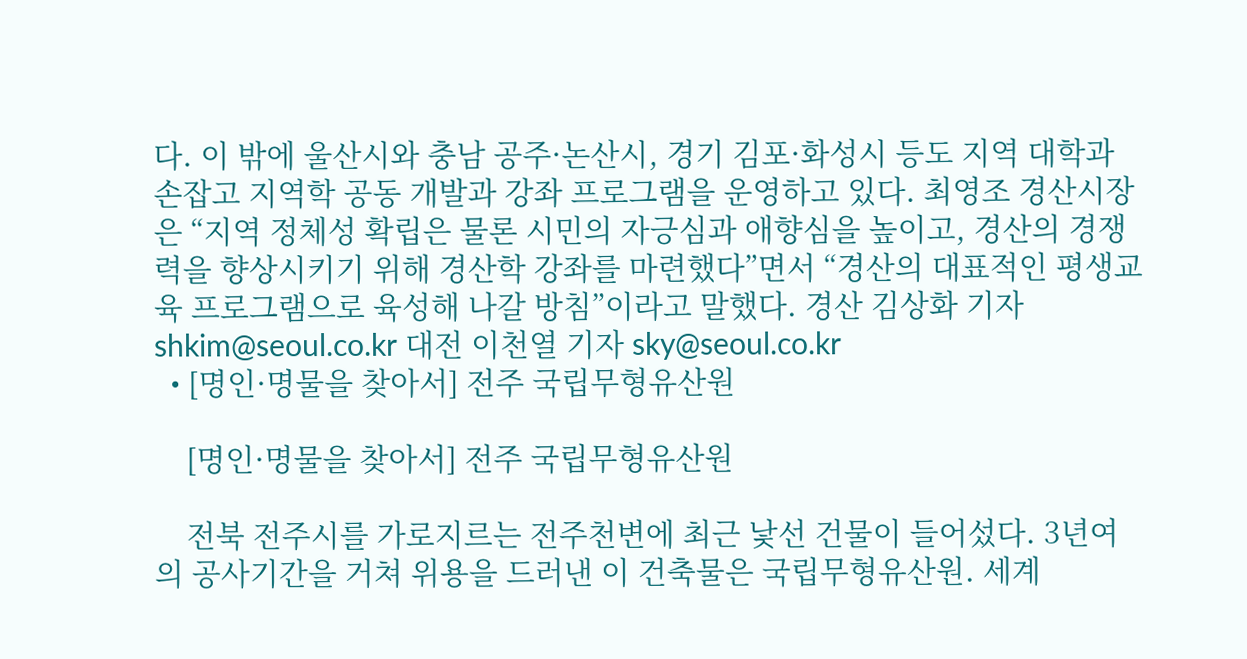다. 이 밖에 울산시와 충남 공주·논산시, 경기 김포·화성시 등도 지역 대학과 손잡고 지역학 공동 개발과 강좌 프로그램을 운영하고 있다. 최영조 경산시장은 “지역 정체성 확립은 물론 시민의 자긍심과 애향심을 높이고, 경산의 경쟁력을 향상시키기 위해 경산학 강좌를 마련했다”면서 “경산의 대표적인 평생교육 프로그램으로 육성해 나갈 방침”이라고 말했다. 경산 김상화 기자 shkim@seoul.co.kr 대전 이천열 기자 sky@seoul.co.kr
  • [명인·명물을 찾아서] 전주 국립무형유산원

    [명인·명물을 찾아서] 전주 국립무형유산원

    전북 전주시를 가로지르는 전주천변에 최근 낯선 건물이 들어섰다. 3년여의 공사기간을 거쳐 위용을 드러낸 이 건축물은 국립무형유산원. 세계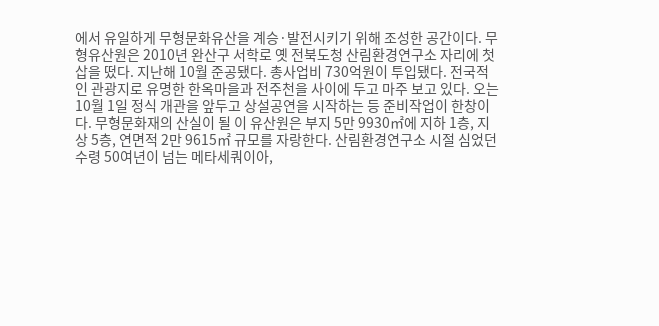에서 유일하게 무형문화유산을 계승·발전시키기 위해 조성한 공간이다. 무형유산원은 2010년 완산구 서학로 옛 전북도청 산림환경연구소 자리에 첫 삽을 떴다. 지난해 10월 준공됐다. 총사업비 730억원이 투입됐다. 전국적인 관광지로 유명한 한옥마을과 전주천을 사이에 두고 마주 보고 있다. 오는 10월 1일 정식 개관을 앞두고 상설공연을 시작하는 등 준비작업이 한창이다. 무형문화재의 산실이 될 이 유산원은 부지 5만 9930㎡에 지하 1층, 지상 5층, 연면적 2만 9615㎡ 규모를 자랑한다. 산림환경연구소 시절 심었던 수령 50여년이 넘는 메타세쿼이아,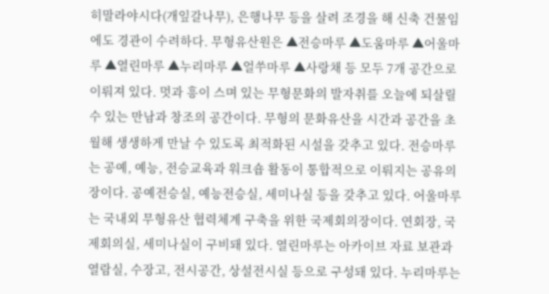히말라야시다(개잎갈나무), 은행나무 등을 살려 조경을 해 신축 건물임에도 경관이 수려하다. 무형유산원은 ▲전승마루 ▲도움마루 ▲어울마루 ▲열린마루 ▲누리마루 ▲얼쑤마루 ▲사랑채 등 모두 7개 공간으로 이뤄져 있다. 멋과 흥이 스며 있는 무형문화의 발자취를 오늘에 되살릴 수 있는 만남과 창조의 공간이다. 무형의 문화유산을 시간과 공간을 초월해 생생하게 만날 수 있도록 최적화된 시설을 갖추고 있다. 전승마루는 공예, 예능, 전승교육과 워크숍 활동이 통합적으로 이뤄지는 공유의 장이다. 공예전승실, 예능전승실, 세미나실 등을 갖추고 있다. 어울마루는 국내외 무형유산 협력체계 구축을 위한 국제회의장이다. 연회장, 국제회의실, 세미나실이 구비돼 있다. 열린마루는 아카이브 자료 보관과 열람실, 수장고, 전시공간, 상설전시실 등으로 구성돼 있다. 누리마루는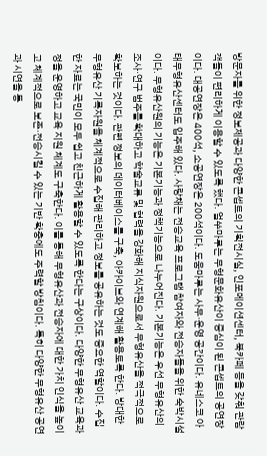방문자를 위한 정보제공과 다양한 콘셉트의 기획전시실, 인포메이션센터, 북카페 등을 갖춰 관람객들이 편리하게 이용할 수 있도록 했다. 얼쑤마루는 무형문화유산이 중심이 된 콘셉트의 공연장이다. 대공연장은 400석, 소공연장은 200석이다. 도움마루는 사무·운영 공간이다. 유네스코 아태무형유산센터도 입주해 있다. 사랑채는 전승교육 프로그램 참여자와 전승자들을 위한 숙박시설이다. 무형유산원의 기능은 기본기능과 정책기능으로 나누어진다. 기본기능은 우선 무형유산의 조사·연구 범주를 확대하고 학술교류 및 협력을 강화해 지식자원으로서 무형유산을 적극적으로 확보하는 것이다. 관련 정보의 데이터베이스를 구축, 아카이브와 연계해 활용토록 한다. 방대한 무형유산 기록자원을 체계적으로 수집해 관리하고 정보를 공유하는 것도 중요한 역할이다. 수집한 자료는 국민이 모두 쉽고 친근하게 활용할 수 있도록 한다는 구상이다. 다양한 무형유산 교육과정을 운영하고 교육 지원 체계도 구축한다. 이를 통해 무형유산과 전승자에 대한 가치 인식을 높이고 체계적으로 보존·전승시킬 수 있는 기반 확충에도 주력할 방침이다. 특히 다양한 무형유산 공연과 시연을 통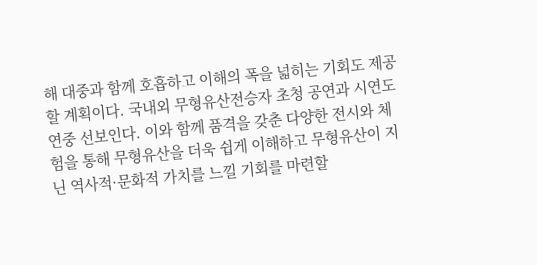해 대중과 함께 호흡하고 이해의 폭을 넓히는 기회도 제공할 계획이다. 국내외 무형유산전승자 초청 공연과 시연도 연중 선보인다. 이와 함께 품격을 갖춘 다양한 전시와 체험을 통해 무형유산을 더욱 쉽게 이해하고 무형유산이 지닌 역사적·문화적 가치를 느낄 기회를 마련할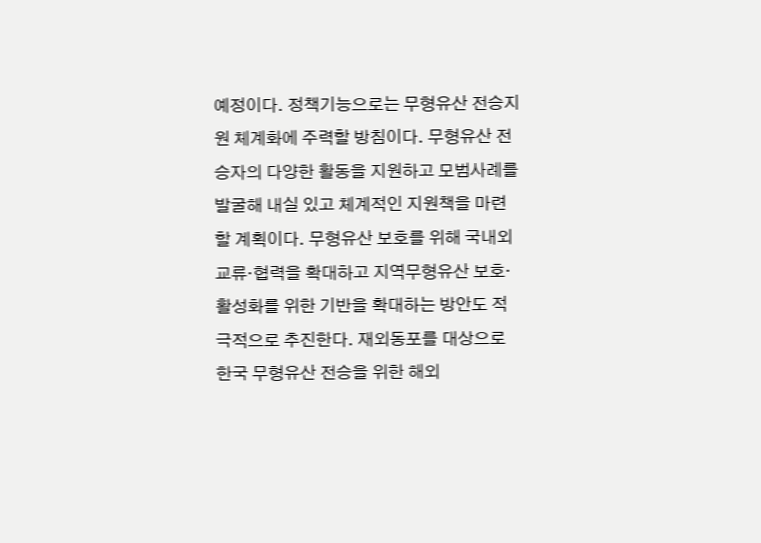예정이다. 정책기능으로는 무형유산 전승지원 체계화에 주력할 방침이다. 무형유산 전승자의 다양한 활동을 지원하고 모범사례를 발굴해 내실 있고 체계적인 지원책을 마련할 계획이다. 무형유산 보호를 위해 국내외 교류·협력을 확대하고 지역무형유산 보호·활성화를 위한 기반을 확대하는 방안도 적극적으로 추진한다. 재외동포를 대상으로 한국 무형유산 전승을 위한 해외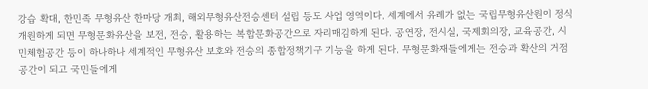강습 확대, 한민족 무형유산 한마당 개최, 해외무형유산전승센터 설립 등도 사업 영역이다. 세계에서 유례가 없는 국립무형유산원이 정식 개원하게 되면 무형문화유산을 보전, 전승, 활용하는 복합문화공간으로 자리매김하게 된다. 공연장, 전시실, 국제회의장, 교육공간, 시민체험공간 등이 하나하나 세계적인 무형유산 보호와 전승의 종합정책기구 기능을 하게 된다. 무형문화재들에게는 전승과 확산의 거점공간이 되고 국민들에게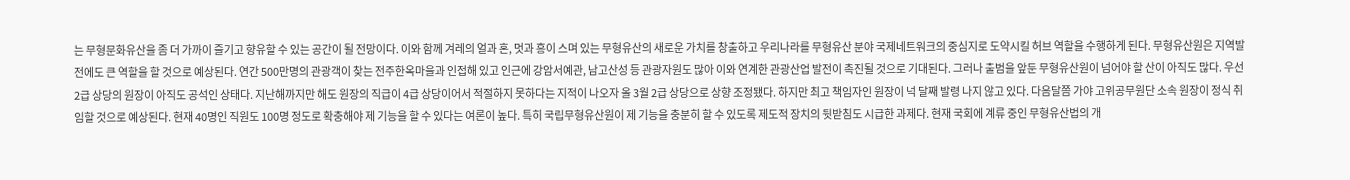는 무형문화유산을 좀 더 가까이 즐기고 향유할 수 있는 공간이 될 전망이다. 이와 함께 겨레의 얼과 혼, 멋과 흥이 스며 있는 무형유산의 새로운 가치를 창출하고 우리나라를 무형유산 분야 국제네트워크의 중심지로 도약시킬 허브 역할을 수행하게 된다. 무형유산원은 지역발전에도 큰 역할을 할 것으로 예상된다. 연간 500만명의 관광객이 찾는 전주한옥마을과 인접해 있고 인근에 강암서예관, 남고산성 등 관광자원도 많아 이와 연계한 관광산업 발전이 촉진될 것으로 기대된다. 그러나 출범을 앞둔 무형유산원이 넘어야 할 산이 아직도 많다. 우선 2급 상당의 원장이 아직도 공석인 상태다. 지난해까지만 해도 원장의 직급이 4급 상당이어서 적절하지 못하다는 지적이 나오자 올 3월 2급 상당으로 상향 조정됐다. 하지만 최고 책임자인 원장이 넉 달째 발령 나지 않고 있다. 다음달쯤 가야 고위공무원단 소속 원장이 정식 취임할 것으로 예상된다. 현재 40명인 직원도 100명 정도로 확충해야 제 기능을 할 수 있다는 여론이 높다. 특히 국립무형유산원이 제 기능을 충분히 할 수 있도록 제도적 장치의 뒷받침도 시급한 과제다. 현재 국회에 계류 중인 무형유산법의 개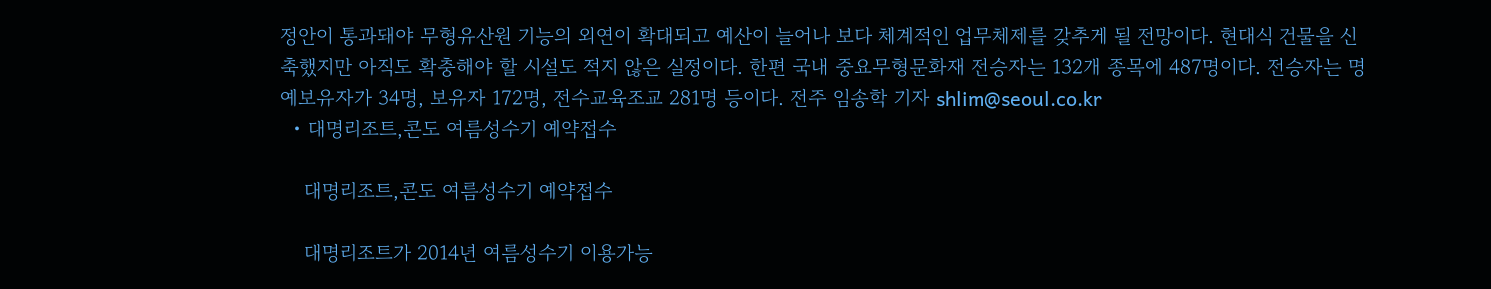정안이 통과돼야 무형유산원 기능의 외연이 확대되고 예산이 늘어나 보다 체계적인 업무체제를 갖추게 될 전망이다. 현대식 건물을 신축했지만 아직도 확충해야 할 시설도 적지 않은 실정이다. 한편 국내 중요무형문화재 전승자는 132개 종목에 487명이다. 전승자는 명예보유자가 34명, 보유자 172명, 전수교육조교 281명 등이다. 전주 임송학 기자 shlim@seoul.co.kr
  • 대명리조트,콘도 여름성수기 예약접수

    대명리조트,콘도 여름성수기 예약접수

    대명리조트가 2014년 여름성수기 이용가능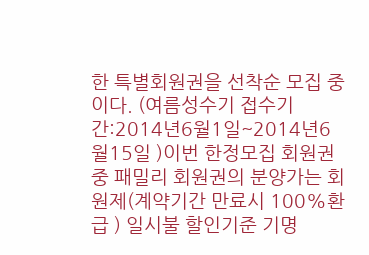한 특별회원권을 선착순 모집 중이다. (여름성수기 접수기간:2014년6월1일~2014년6월15일 )이번 한정모집 회원권 중 패밀리 회원권의 분양가는 회원제(계약기간 만료시 100%환급 ) 일시불 할인기준 기명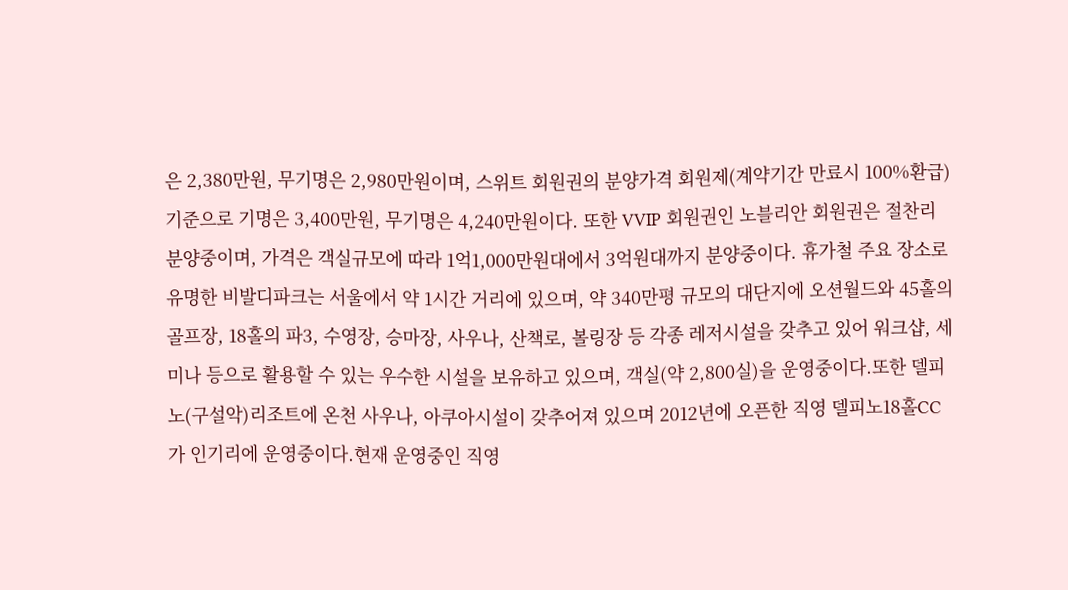은 2,380만원, 무기명은 2,980만원이며, 스위트 회원권의 분양가격 회원제(계약기간 만료시 100%환급) 기준으로 기명은 3,400만원, 무기명은 4,240만원이다. 또한 VVIP 회원권인 노블리안 회원권은 절찬리 분양중이며, 가격은 객실규모에 따라 1억1,000만원대에서 3억원대까지 분양중이다. 휴가철 주요 장소로 유명한 비발디파크는 서울에서 약 1시간 거리에 있으며, 약 340만평 규모의 대단지에 오션월드와 45홀의 골프장, 18홀의 파3, 수영장, 승마장, 사우나, 산책로, 볼링장 등 각종 레저시설을 갖추고 있어 워크샵, 세미나 등으로 활용할 수 있는 우수한 시설을 보유하고 있으며, 객실(약 2,800실)을 운영중이다.또한 델피노(구설악)리조트에 온천 사우나, 아쿠아시설이 갖추어져 있으며 2012년에 오픈한 직영 델피노18홀CC가 인기리에 운영중이다.현재 운영중인 직영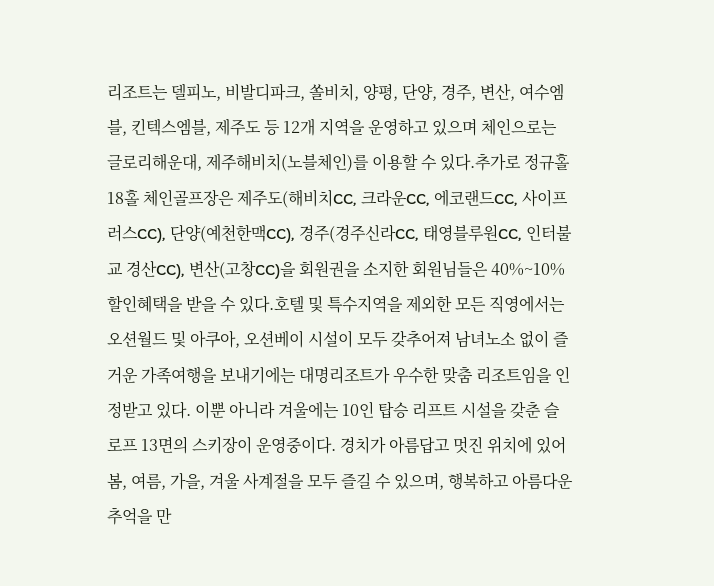리조트는 델피노, 비발디파크, 쏠비치, 양평, 단양, 경주, 변산, 여수엠블, 킨텍스엠블, 제주도 등 12개 지역을 운영하고 있으며 체인으로는 글로리해운대, 제주해비치(노블체인)를 이용할 수 있다.추가로 정규홀 18홀 체인골프장은 제주도(해비치CC, 크라운CC, 에코랜드CC, 사이프러스CC), 단양(예천한맥CC), 경주(경주신라CC, 태영블루원CC, 인터불교 경산CC), 변산(고창CC)을 회원권을 소지한 회원님들은 40%~10% 할인혜택을 받을 수 있다.호텔 및 특수지역을 제외한 모든 직영에서는 오션월드 및 아쿠아, 오션베이 시설이 모두 갖추어져 남녀노소 없이 즐거운 가족여행을 보내기에는 대명리조트가 우수한 맞춤 리조트임을 인정받고 있다. 이뿐 아니라 겨울에는 10인 탑승 리프트 시설을 갖춘 슬로프 13면의 스키장이 운영중이다. 경치가 아름답고 멋진 위치에 있어 봄, 여름, 가을, 겨울 사계절을 모두 즐길 수 있으며, 행복하고 아름다운 추억을 만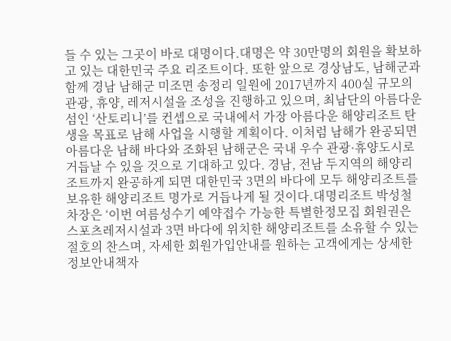들 수 있는 그곳이 바로 대명이다.대명은 약 30만명의 회원을 확보하고 있는 대한민국 주요 리조트이다. 또한 앞으로 경상남도, 남해군과 함께 경남 남해군 미조면 송정리 일원에 2017년까지 400실 규모의 관광, 휴양, 레저시설을 조성을 진행하고 있으며, 최남단의 아름다운 섬인 ‘산토리니’를 컨셉으로 국내에서 가장 아름다운 해양리조트 탄생을 목표로 남해 사업을 시행할 계획이다. 이처럼 남해가 완공되면 아름다운 남해 바다와 조화된 남해군은 국내 우수 관광·휴양도시로 거듭날 수 있을 것으로 기대하고 있다. 경남, 전남 두지역의 해양리조트까지 완공하게 되면 대한민국 3면의 바다에 모두 해양리조트를 보유한 해양리조트 명가로 거듭나게 될 것이다.대명리조트 박성철 차장은 ‘이번 여름성수기 예약접수 가능한 특별한정모집 회원권은 스포츠레저시설과 3면 바다에 위치한 해양리조트를 소유할 수 있는 절호의 찬스며, 자세한 회원가입안내를 원하는 고객에게는 상세한 정보안내책자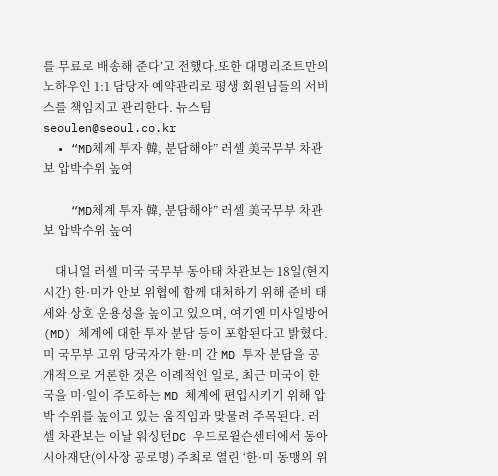를 무료로 배송해 준다’고 전했다.또한 대명리조트만의 노하우인 1:1 담당자 예약관리로 평생 회원님들의 서비스를 책임지고 관리한다. 뉴스팀 seoulen@seoul.co.kr
  • “MD체계 투자 韓, 분담해야” 러셀 美국무부 차관보 압박수위 높여

    “MD체계 투자 韓, 분담해야” 러셀 美국무부 차관보 압박수위 높여

    대니얼 러셀 미국 국무부 동아태 차관보는 18일(현지시간) 한·미가 안보 위협에 함께 대처하기 위해 준비 태세와 상호 운용성을 높이고 있으며, 여기엔 미사일방어(MD) 체계에 대한 투자 분담 등이 포함된다고 밝혔다. 미 국무부 고위 당국자가 한·미 간 MD 투자 분담을 공개적으로 거론한 것은 이례적인 일로, 최근 미국이 한국을 미·일이 주도하는 MD 체계에 편입시키기 위해 압박 수위를 높이고 있는 움직임과 맞물려 주목된다. 러셀 차관보는 이날 워싱턴DC 우드로윌슨센터에서 동아시아재단(이사장 공로명) 주최로 열린 ‘한·미 동맹의 위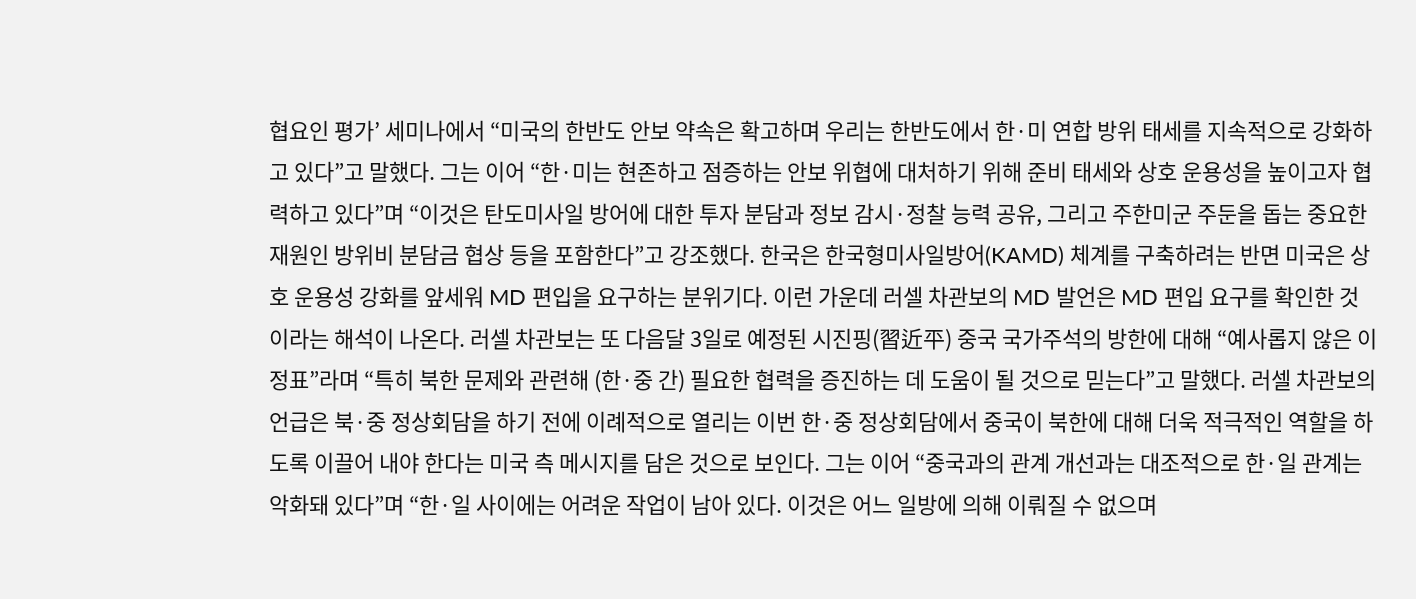협요인 평가’ 세미나에서 “미국의 한반도 안보 약속은 확고하며 우리는 한반도에서 한·미 연합 방위 태세를 지속적으로 강화하고 있다”고 말했다. 그는 이어 “한·미는 현존하고 점증하는 안보 위협에 대처하기 위해 준비 태세와 상호 운용성을 높이고자 협력하고 있다”며 “이것은 탄도미사일 방어에 대한 투자 분담과 정보 감시·정찰 능력 공유, 그리고 주한미군 주둔을 돕는 중요한 재원인 방위비 분담금 협상 등을 포함한다”고 강조했다. 한국은 한국형미사일방어(KAMD) 체계를 구축하려는 반면 미국은 상호 운용성 강화를 앞세워 MD 편입을 요구하는 분위기다. 이런 가운데 러셀 차관보의 MD 발언은 MD 편입 요구를 확인한 것이라는 해석이 나온다. 러셀 차관보는 또 다음달 3일로 예정된 시진핑(習近平) 중국 국가주석의 방한에 대해 “예사롭지 않은 이정표”라며 “특히 북한 문제와 관련해 (한·중 간) 필요한 협력을 증진하는 데 도움이 될 것으로 믿는다”고 말했다. 러셀 차관보의 언급은 북·중 정상회담을 하기 전에 이례적으로 열리는 이번 한·중 정상회담에서 중국이 북한에 대해 더욱 적극적인 역할을 하도록 이끌어 내야 한다는 미국 측 메시지를 담은 것으로 보인다. 그는 이어 “중국과의 관계 개선과는 대조적으로 한·일 관계는 악화돼 있다”며 “한·일 사이에는 어려운 작업이 남아 있다. 이것은 어느 일방에 의해 이뤄질 수 없으며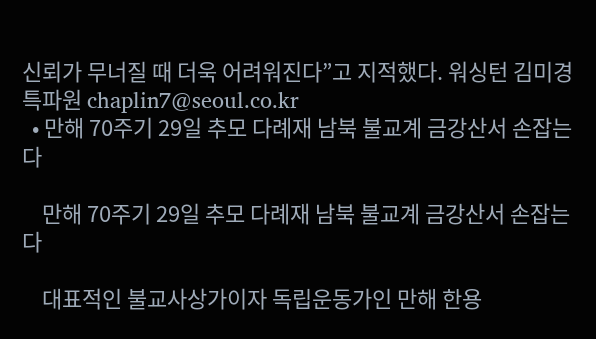신뢰가 무너질 때 더욱 어려워진다”고 지적했다. 워싱턴 김미경 특파원 chaplin7@seoul.co.kr
  • 만해 70주기 29일 추모 다례재 남북 불교계 금강산서 손잡는다

    만해 70주기 29일 추모 다례재 남북 불교계 금강산서 손잡는다

    대표적인 불교사상가이자 독립운동가인 만해 한용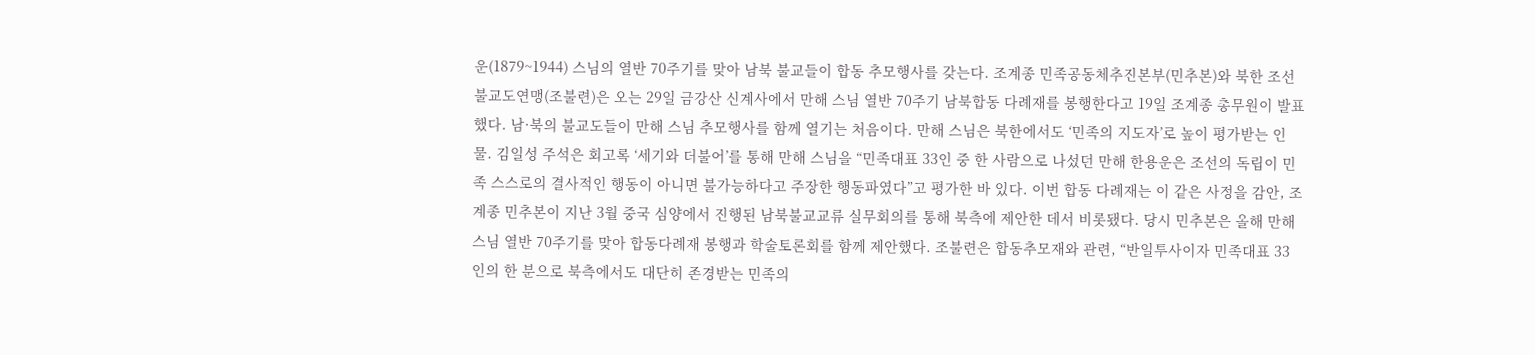운(1879~1944) 스님의 열반 70주기를 맞아 남북 불교들이 합동 추모행사를 갖는다. 조계종 민족공동체추진본부(민추본)와 북한 조선불교도연맹(조불련)은 오는 29일 금강산 신계사에서 만해 스님 열반 70주기 남북합동 다례재를 봉행한다고 19일 조계종 총무원이 발표했다. 남·북의 불교도들이 만해 스님 추모행사를 함께 열기는 처음이다. 만해 스님은 북한에서도 ‘민족의 지도자’로 높이 평가받는 인물. 김일성 주석은 회고록 ‘세기와 더불어’를 통해 만해 스님을 “민족대표 33인 중 한 사람으로 나섰던 만해 한용운은 조선의 독립이 민족 스스로의 결사적인 행동이 아니면 불가능하다고 주장한 행동파였다”고 평가한 바 있다. 이번 합동 다례재는 이 같은 사정을 감안, 조계종 민추본이 지난 3월 중국 심양에서 진행된 남북불교교류 실무회의를 통해 북측에 제안한 데서 비롯됐다. 당시 민추본은 올해 만해 스님 열반 70주기를 맞아 합동다례재 봉행과 학술토론회를 함께 제안했다. 조불련은 합동추모재와 관련, “반일투사이자 민족대표 33인의 한 분으로 북측에서도 대단히 존경받는 민족의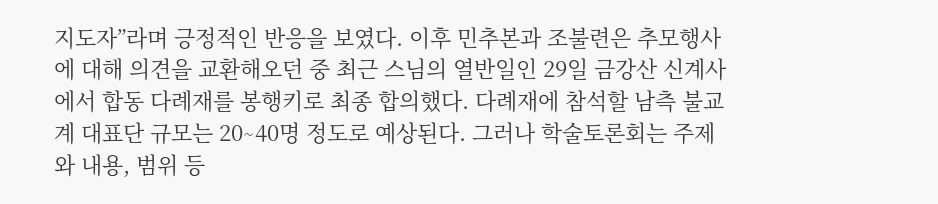지도자”라며 긍정적인 반응을 보였다. 이후 민추본과 조불련은 추모행사에 대해 의견을 교환해오던 중 최근 스님의 열반일인 29일 금강산 신계사에서 합동 다례재를 봉행키로 최종 합의했다. 다례재에 참석할 남측 불교계 대표단 규모는 20∼40명 정도로 예상된다. 그러나 학술토론회는 주제와 내용, 범위 등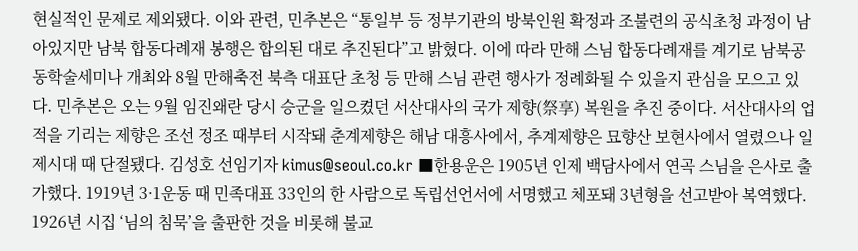현실적인 문제로 제외됐다. 이와 관련, 민추본은 “통일부 등 정부기관의 방북인원 확정과 조불련의 공식초청 과정이 남아있지만 남북 합동다례재 봉행은 합의된 대로 추진된다”고 밝혔다. 이에 따라 만해 스님 합동다례재를 계기로 남북공동학술세미나 개최와 8월 만해축전 북측 대표단 초청 등 만해 스님 관련 행사가 정례화될 수 있을지 관심을 모으고 있다. 민추본은 오는 9월 임진왜란 당시 승군을 일으켰던 서산대사의 국가 제향(祭享) 복원을 추진 중이다. 서산대사의 업적을 기리는 제향은 조선 정조 때부터 시작돼 춘계제향은 해남 대흥사에서, 추계제향은 묘향산 보현사에서 열렸으나 일제시대 때 단절됐다. 김성호 선임기자 kimus@seoul.co.kr ■한용운은 1905년 인제 백담사에서 연곡 스님을 은사로 출가했다. 1919년 3·1운동 때 민족대표 33인의 한 사람으로 독립선언서에 서명했고 체포돼 3년형을 선고받아 복역했다. 1926년 시집 ‘님의 침묵’을 출판한 것을 비롯해 불교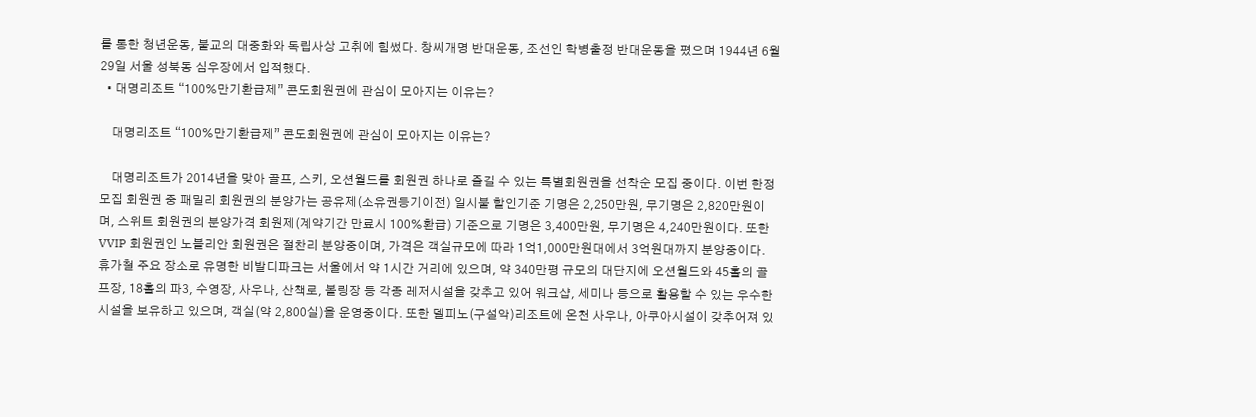를 통한 청년운동, 불교의 대중화와 독립사상 고취에 힘썼다. 창씨개명 반대운동, 조선인 학병출정 반대운동을 폈으며 1944년 6월 29일 서울 성북동 심우장에서 입적했다.
  • 대명리조트 “100%만기환급제” 콘도회원권에 관심이 모아지는 이유는?

    대명리조트 “100%만기환급제” 콘도회원권에 관심이 모아지는 이유는?

    대명리조트가 2014년을 맞아 골프, 스키, 오션월드를 회원권 하나로 즐길 수 있는 특별회원권을 선착순 모집 중이다. 이번 한정모집 회원권 중 패밀리 회원권의 분양가는 공유제(소유권등기이전) 일시불 할인기준 기명은 2,250만원, 무기명은 2,820만원이며, 스위트 회원권의 분양가격 회원제(계약기간 만료시 100%환급) 기준으로 기명은 3,400만원, 무기명은 4,240만원이다. 또한 VVIP 회원권인 노블리안 회원권은 절찬리 분양중이며, 가격은 객실규모에 따라 1억1,000만원대에서 3억원대까지 분양중이다. 휴가철 주요 장소로 유명한 비발디파크는 서울에서 약 1시간 거리에 있으며, 약 340만평 규모의 대단지에 오션월드와 45홀의 골프장, 18홀의 파3, 수영장, 사우나, 산책로, 볼링장 등 각종 레저시설을 갖추고 있어 워크샵, 세미나 등으로 활용할 수 있는 우수한 시설을 보유하고 있으며, 객실(약 2,800실)을 운영중이다. 또한 델피노(구설악)리조트에 온천 사우나, 아쿠아시설이 갖추어져 있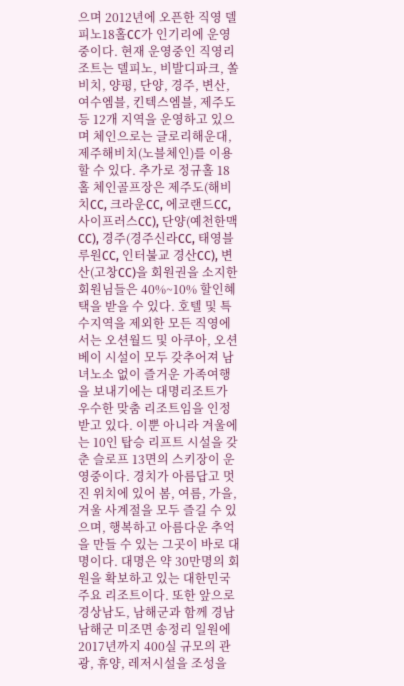으며 2012년에 오픈한 직영 델피노18홀CC가 인기리에 운영중이다. 현재 운영중인 직영리조트는 델피노, 비발디파크, 쏠비치, 양평, 단양, 경주, 변산, 여수엠블, 킨텍스엠블, 제주도 등 12개 지역을 운영하고 있으며 체인으로는 글로리해운대, 제주해비치(노블체인)를 이용할 수 있다. 추가로 정규홀 18홀 체인골프장은 제주도(해비치CC, 크라운CC, 에코랜드CC, 사이프러스CC), 단양(예천한맥CC), 경주(경주신라CC, 태영블루원CC, 인터불교 경산CC), 변산(고창CC)을 회원권을 소지한 회원님들은 40%~10% 할인혜택을 받을 수 있다. 호텔 및 특수지역을 제외한 모든 직영에서는 오션월드 및 아쿠아, 오션베이 시설이 모두 갖추어져 남녀노소 없이 즐거운 가족여행을 보내기에는 대명리조트가 우수한 맞춤 리조트임을 인정받고 있다. 이뿐 아니라 겨울에는 10인 탑승 리프트 시설을 갖춘 슬로프 13면의 스키장이 운영중이다. 경치가 아름답고 멋진 위치에 있어 봄, 여름, 가을, 겨울 사계절을 모두 즐길 수 있으며, 행복하고 아름다운 추억을 만들 수 있는 그곳이 바로 대명이다. 대명은 약 30만명의 회원을 확보하고 있는 대한민국 주요 리조트이다. 또한 앞으로 경상남도, 남해군과 함께 경남 남해군 미조면 송정리 일원에 2017년까지 400실 규모의 관광, 휴양, 레저시설을 조성을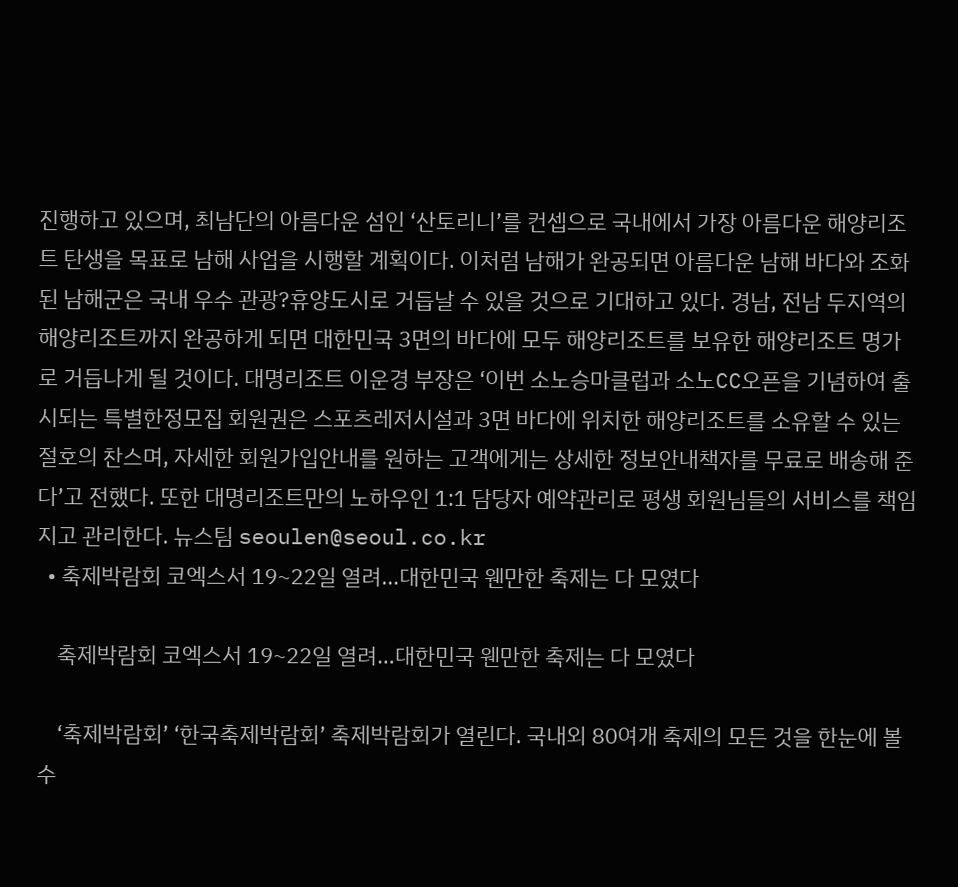진행하고 있으며, 최남단의 아름다운 섬인 ‘산토리니’를 컨셉으로 국내에서 가장 아름다운 해양리조트 탄생을 목표로 남해 사업을 시행할 계획이다. 이처럼 남해가 완공되면 아름다운 남해 바다와 조화된 남해군은 국내 우수 관광?휴양도시로 거듭날 수 있을 것으로 기대하고 있다. 경남, 전남 두지역의 해양리조트까지 완공하게 되면 대한민국 3면의 바다에 모두 해양리조트를 보유한 해양리조트 명가로 거듭나게 될 것이다. 대명리조트 이운경 부장은 ‘이번 소노승마클럽과 소노CC오픈을 기념하여 출시되는 특별한정모집 회원권은 스포츠레저시설과 3면 바다에 위치한 해양리조트를 소유할 수 있는 절호의 찬스며, 자세한 회원가입안내를 원하는 고객에게는 상세한 정보안내책자를 무료로 배송해 준다’고 전했다. 또한 대명리조트만의 노하우인 1:1 담당자 예약관리로 평생 회원님들의 서비스를 책임지고 관리한다. 뉴스팀 seoulen@seoul.co.kr
  • 축제박람회 코엑스서 19~22일 열려…대한민국 웬만한 축제는 다 모였다

    축제박람회 코엑스서 19~22일 열려…대한민국 웬만한 축제는 다 모였다

    ‘축제박람회’ ‘한국축제박람회’ 축제박람회가 열린다. 국내외 80여개 축제의 모든 것을 한눈에 볼 수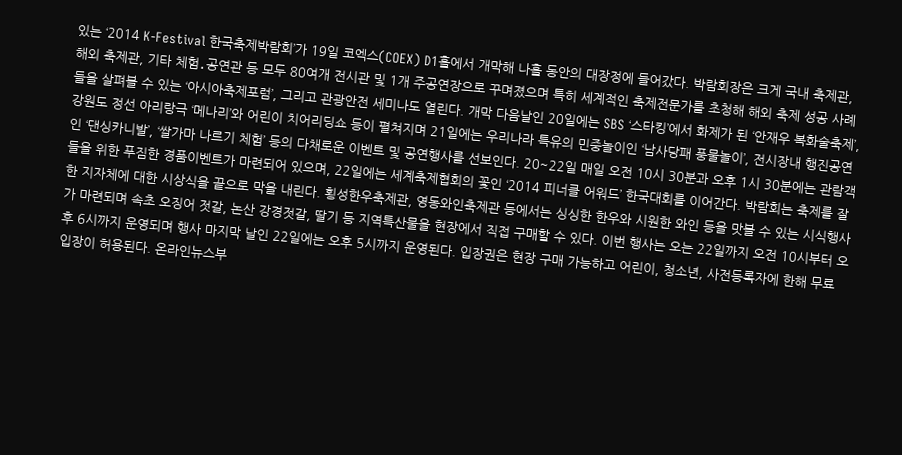있는 ‘2014 K-Festival 한국축제박람회’가 19일 코엑스(COEX) D1홀에서 개막해 나흘 동안의 대장정에 들어갔다. 박람회장은 크게 국내 축제관, 해외 축제관, 기타 체험․공연관 등 모두 80여개 전시관 및 1개 주공연장으로 꾸며졌으며 특히 세계적인 축제전문가를 초청해 해외 축제 성공 사례들을 살펴볼 수 있는 ‘아시아축제포럼’, 그리고 관광안전 세미나도 열린다. 개막 다음날인 20일에는 SBS ‘스타킹’에서 화제가 된 ‘안재우 복화술축제’, 강원도 정선 아리랑극 ‘메나리’와 어린이 치어리딩쇼 등이 펼쳐지며 21일에는 우리나라 특유의 민중놀이인 ‘남사당패 풍물놀이’, 전시장내 행진공연인 ‘댄싱카니발’, ‘쌀가마 나르기 체험’ 등의 다채로운 이벤트 및 공연행사를 선보인다. 20~22일 매일 오전 10시 30분과 오후 1시 30분에는 관람객들을 위한 푸짐한 경품이벤트가 마련되어 있으며, 22일에는 세계축제협회의 꽃인 ‘2014 피너클 어워드’ 한국대회를 이어간다. 박람회는 축제를 잘 한 지자체에 대한 시상식을 끝으로 막을 내린다. 횡성한우축제관, 영동와인축제관 등에서는 싱싱한 한우와 시원한 와인 등을 맛볼 수 있는 시식행사가 마련되며 속초 오징어 젓갈, 논산 강경젓갈, 딸기 등 지역특산물을 현장에서 직접 구매할 수 있다. 이번 행사는 오는 22일까지 오전 10시부터 오후 6시까지 운영되며 행사 마지막 날인 22일에는 오후 5시까지 운영된다. 입장권은 현장 구매 가능하고 어린이, 청소년, 사전등록자에 한해 무료 입장이 허용된다. 온라인뉴스부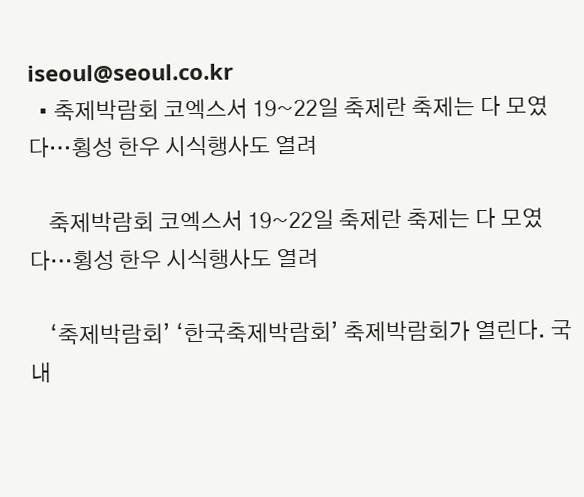iseoul@seoul.co.kr
  • 축제박람회 코엑스서 19~22일 축제란 축제는 다 모였다…횡성 한우 시식행사도 열려

    축제박람회 코엑스서 19~22일 축제란 축제는 다 모였다…횡성 한우 시식행사도 열려

    ‘축제박람회’ ‘한국축제박람회’ 축제박람회가 열린다. 국내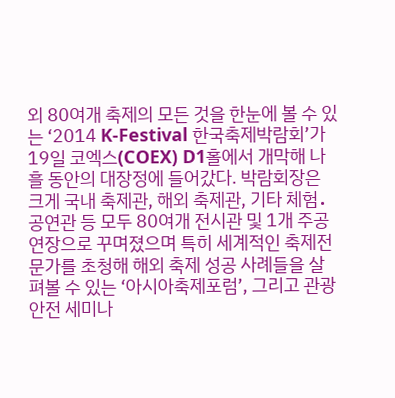외 80여개 축제의 모든 것을 한눈에 볼 수 있는 ‘2014 K-Festival 한국축제박람회’가 19일 코엑스(COEX) D1홀에서 개막해 나흘 동안의 대장정에 들어갔다. 박람회장은 크게 국내 축제관, 해외 축제관, 기타 체험․공연관 등 모두 80여개 전시관 및 1개 주공연장으로 꾸며졌으며 특히 세계적인 축제전문가를 초청해 해외 축제 성공 사례들을 살펴볼 수 있는 ‘아시아축제포럼’, 그리고 관광안전 세미나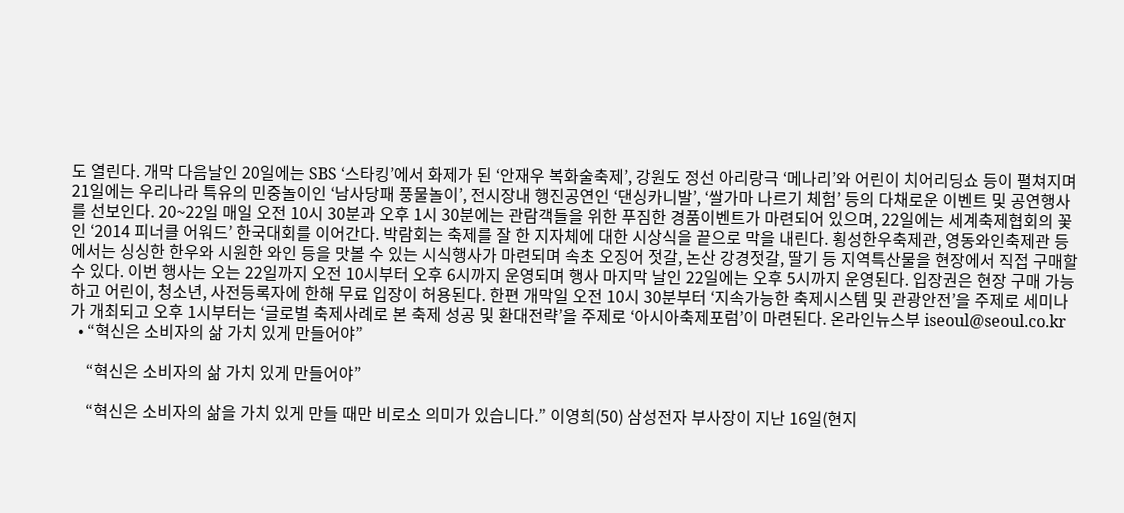도 열린다. 개막 다음날인 20일에는 SBS ‘스타킹’에서 화제가 된 ‘안재우 복화술축제’, 강원도 정선 아리랑극 ‘메나리’와 어린이 치어리딩쇼 등이 펼쳐지며 21일에는 우리나라 특유의 민중놀이인 ‘남사당패 풍물놀이’, 전시장내 행진공연인 ‘댄싱카니발’, ‘쌀가마 나르기 체험’ 등의 다채로운 이벤트 및 공연행사를 선보인다. 20~22일 매일 오전 10시 30분과 오후 1시 30분에는 관람객들을 위한 푸짐한 경품이벤트가 마련되어 있으며, 22일에는 세계축제협회의 꽃인 ‘2014 피너클 어워드’ 한국대회를 이어간다. 박람회는 축제를 잘 한 지자체에 대한 시상식을 끝으로 막을 내린다. 횡성한우축제관, 영동와인축제관 등에서는 싱싱한 한우와 시원한 와인 등을 맛볼 수 있는 시식행사가 마련되며 속초 오징어 젓갈, 논산 강경젓갈, 딸기 등 지역특산물을 현장에서 직접 구매할 수 있다. 이번 행사는 오는 22일까지 오전 10시부터 오후 6시까지 운영되며 행사 마지막 날인 22일에는 오후 5시까지 운영된다. 입장권은 현장 구매 가능하고 어린이, 청소년, 사전등록자에 한해 무료 입장이 허용된다. 한편 개막일 오전 10시 30분부터 ‘지속가능한 축제시스템 및 관광안전’을 주제로 세미나가 개최되고 오후 1시부터는 ‘글로벌 축제사례로 본 축제 성공 및 환대전략’을 주제로 ‘아시아축제포럼’이 마련된다. 온라인뉴스부 iseoul@seoul.co.kr
  • “혁신은 소비자의 삶 가치 있게 만들어야”

    “혁신은 소비자의 삶 가치 있게 만들어야”

    “혁신은 소비자의 삶을 가치 있게 만들 때만 비로소 의미가 있습니다.” 이영희(50) 삼성전자 부사장이 지난 16일(현지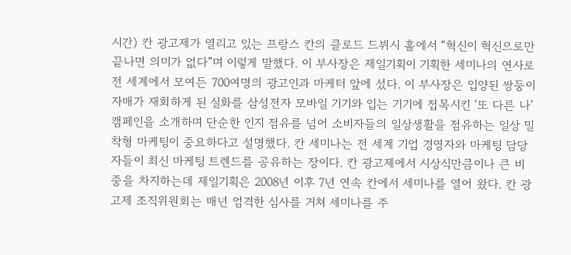시간) 칸 광고제가 열리고 있는 프랑스 칸의 클로드 드뷔시 홀에서 “혁신이 혁신으로만 끝나면 의미가 없다”며 이렇게 말했다. 이 부사장은 제일기획이 기획한 세미나의 연사로 전 세계에서 모여든 700여명의 광고인과 마케터 앞에 섰다. 이 부사장은 입양된 쌍둥이 자매가 재회하게 된 실화를 삼성전자 모바일 기기와 입는 기기에 접목시킨 ‘또 다른 나’ 캠페인을 소개하며 단순한 인지 점유를 넘어 소비자들의 일상생활을 점유하는 일상 밀착형 마케팅이 중요하다고 설명했다. 칸 세미나는 전 세계 기업 경영자와 마케팅 담당자들이 최신 마케팅 트렌드를 공유하는 장이다. 칸 광고제에서 시상식만큼이나 큰 비중을 차지하는데 제일기획은 2008년 이후 7년 연속 칸에서 세미나를 열어 왔다. 칸 광고제 조직위원회는 매년 엄격한 심사를 거쳐 세미나를 주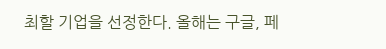최할 기업을 선정한다. 올해는 구글, 페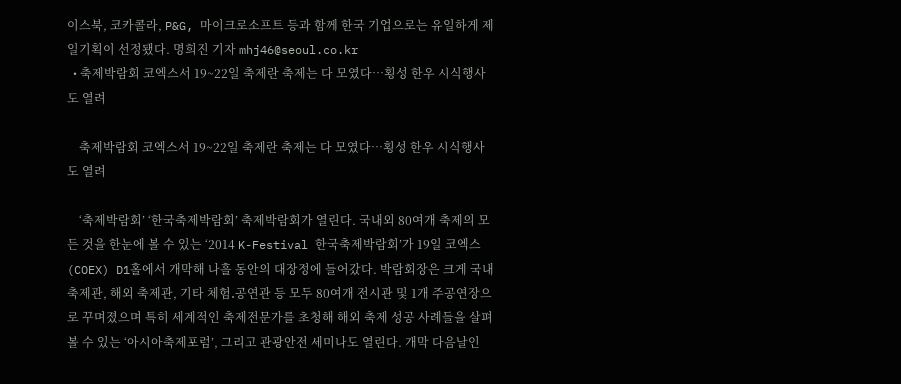이스북, 코카콜라, P&G, 마이크로소프트 등과 함께 한국 기업으로는 유일하게 제일기획이 선정됐다. 명희진 기자 mhj46@seoul.co.kr
  • 축제박람회 코엑스서 19~22일 축제란 축제는 다 모였다…횡성 한우 시식행사도 열려

    축제박람회 코엑스서 19~22일 축제란 축제는 다 모였다…횡성 한우 시식행사도 열려

    ‘축제박람회’ ‘한국축제박람회’ 축제박람회가 열린다. 국내외 80여개 축제의 모든 것을 한눈에 볼 수 있는 ‘2014 K-Festival 한국축제박람회’가 19일 코엑스(COEX) D1홀에서 개막해 나흘 동안의 대장정에 들어갔다. 박람회장은 크게 국내 축제관, 해외 축제관, 기타 체험․공연관 등 모두 80여개 전시관 및 1개 주공연장으로 꾸며졌으며 특히 세계적인 축제전문가를 초청해 해외 축제 성공 사례들을 살펴볼 수 있는 ‘아시아축제포럼’, 그리고 관광안전 세미나도 열린다. 개막 다음날인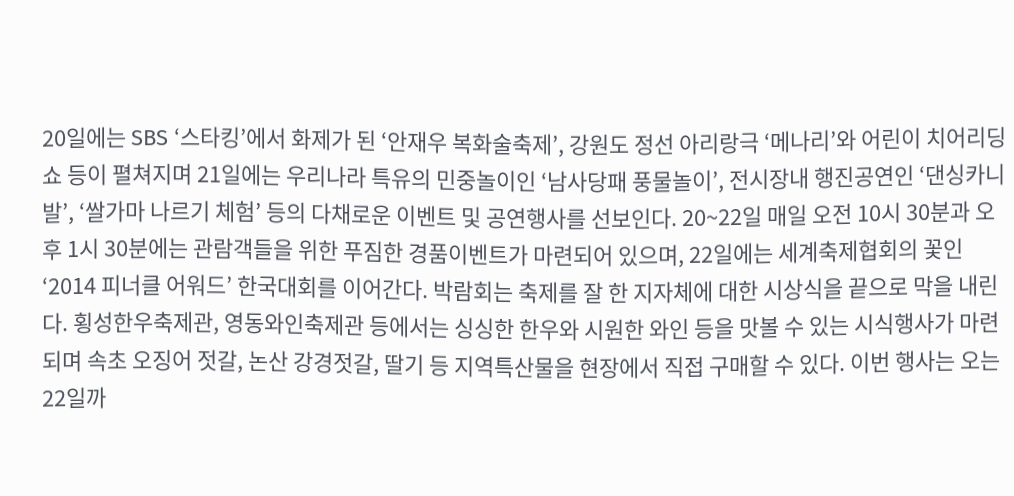20일에는 SBS ‘스타킹’에서 화제가 된 ‘안재우 복화술축제’, 강원도 정선 아리랑극 ‘메나리’와 어린이 치어리딩쇼 등이 펼쳐지며 21일에는 우리나라 특유의 민중놀이인 ‘남사당패 풍물놀이’, 전시장내 행진공연인 ‘댄싱카니발’, ‘쌀가마 나르기 체험’ 등의 다채로운 이벤트 및 공연행사를 선보인다. 20~22일 매일 오전 10시 30분과 오후 1시 30분에는 관람객들을 위한 푸짐한 경품이벤트가 마련되어 있으며, 22일에는 세계축제협회의 꽃인 ‘2014 피너클 어워드’ 한국대회를 이어간다. 박람회는 축제를 잘 한 지자체에 대한 시상식을 끝으로 막을 내린다. 횡성한우축제관, 영동와인축제관 등에서는 싱싱한 한우와 시원한 와인 등을 맛볼 수 있는 시식행사가 마련되며 속초 오징어 젓갈, 논산 강경젓갈, 딸기 등 지역특산물을 현장에서 직접 구매할 수 있다. 이번 행사는 오는 22일까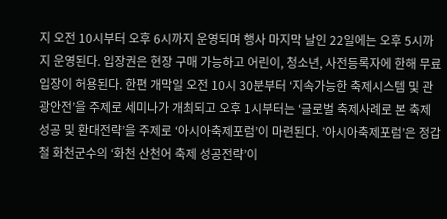지 오전 10시부터 오후 6시까지 운영되며 행사 마지막 날인 22일에는 오후 5시까지 운영된다. 입장권은 현장 구매 가능하고 어린이, 청소년, 사전등록자에 한해 무료 입장이 허용된다. 한편 개막일 오전 10시 30분부터 ‘지속가능한 축제시스템 및 관광안전’을 주제로 세미나가 개최되고 오후 1시부터는 ‘글로벌 축제사례로 본 축제 성공 및 환대전략’을 주제로 ‘아시아축제포럼’이 마련된다. ’아시아축제포럼’은 정갑철 화천군수의 ‘화천 산천어 축제 성공전략’이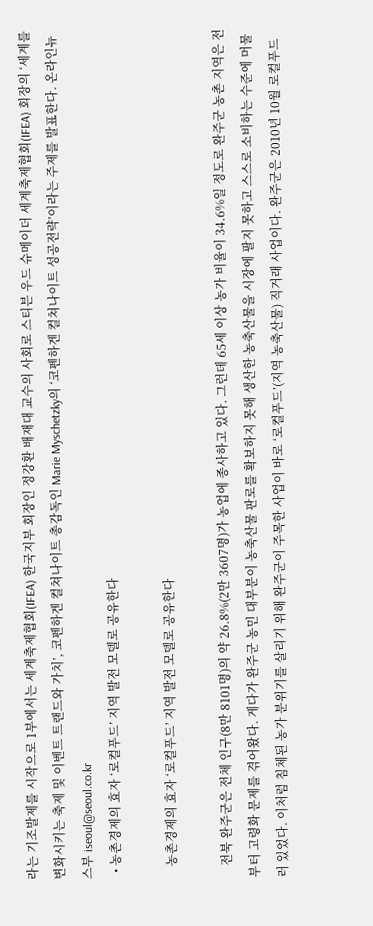라는 기조발제를 시작으로 1부에서는 세계축제협회(IFEA) 한국지부 회장인 정강환 배재대 교수의 사회로 스티븐 우드 슈메이더 세계축제협회(IFEA) 회장의 ‘세계를 변화시키는 축제 및 이벤트 트랜드와 가치’, 코펜하겐 컬쳐나이트 총감독인 Marie Myschetzky의 ‘코펜하겐 컬쳐나이트 성공전략’이라는 주제를 발표한다. 온라인뉴스부 iseoul@seoul.co.kr
  • 농촌경제의 효자 ‘로컬푸드’ 지역 발전 모델로 공유한다

    농촌경제의 효자 ‘로컬푸드’ 지역 발전 모델로 공유한다

    전북 완주군은 전체 인구(8만 8101명)의 약 26.8%(2만 3607명)가 농업에 종사하고 있다. 그런데 65세 이상 농가 비율이 34.6%일 정도로 완주군 농촌 지역은 전부터 고령화 문제를 겪어왔다. 게다가 완주군 농민 대부분이 농축산물 판로를 확보하지 못해 생산한 농축산물을 시장에 팔지 못하고 스스로 소비하는 수준에 머물러 있었다. 이처럼 침체된 농가 분위기를 살리기 위해 완주군이 주목한 사업이 바로 ‘로컬푸드’(지역 농축산물) 직거래 사업이다. 완주군은 2010년 10월 로컬푸드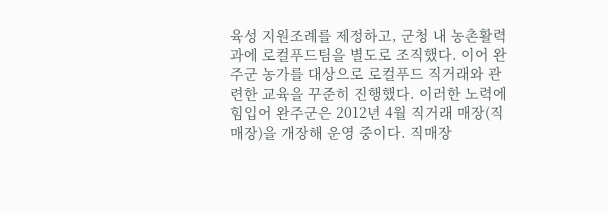육성 지원조례를 제정하고, 군청 내 농촌활력과에 로컬푸드팀을 별도로 조직했다. 이어 완주군 농가를 대상으로 로컬푸드 직거래와 관련한 교육을 꾸준히 진행했다. 이러한 노력에 힘입어 완주군은 2012년 4월 직거래 매장(직매장)을 개장해 운영 중이다. 직매장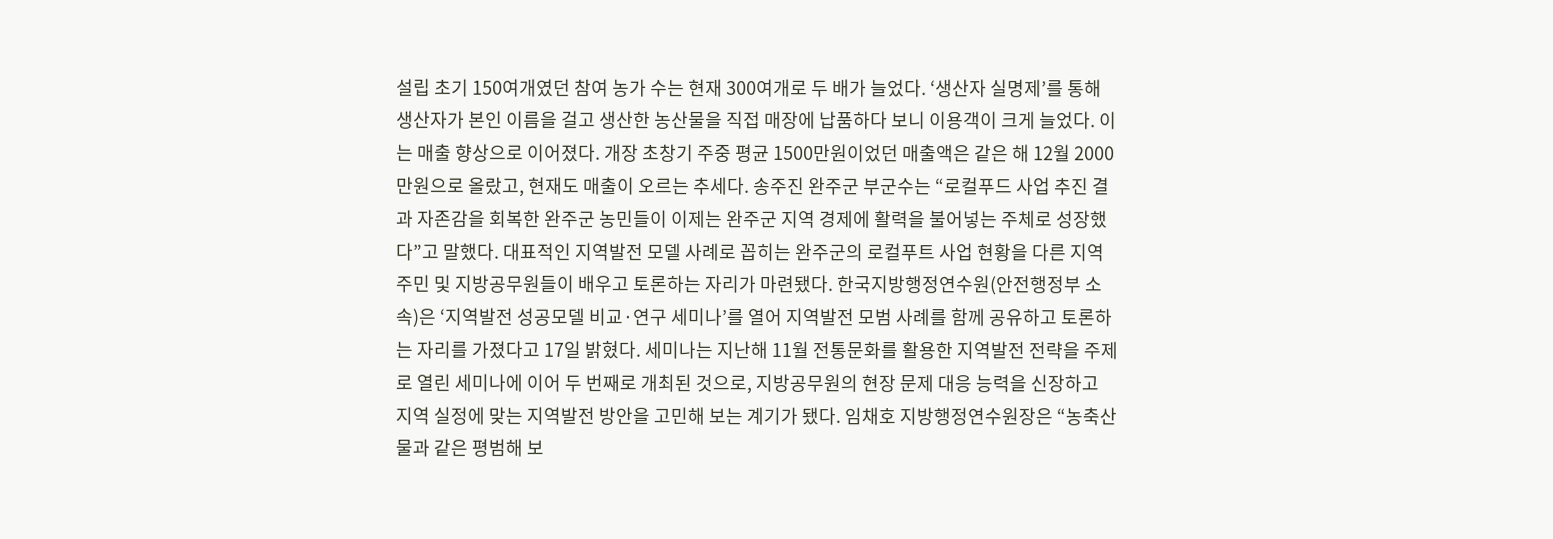설립 초기 150여개였던 참여 농가 수는 현재 300여개로 두 배가 늘었다. ‘생산자 실명제’를 통해 생산자가 본인 이름을 걸고 생산한 농산물을 직접 매장에 납품하다 보니 이용객이 크게 늘었다. 이는 매출 향상으로 이어졌다. 개장 초창기 주중 평균 1500만원이었던 매출액은 같은 해 12월 2000만원으로 올랐고, 현재도 매출이 오르는 추세다. 송주진 완주군 부군수는 “로컬푸드 사업 추진 결과 자존감을 회복한 완주군 농민들이 이제는 완주군 지역 경제에 활력을 불어넣는 주체로 성장했다”고 말했다. 대표적인 지역발전 모델 사례로 꼽히는 완주군의 로컬푸트 사업 현황을 다른 지역 주민 및 지방공무원들이 배우고 토론하는 자리가 마련됐다. 한국지방행정연수원(안전행정부 소속)은 ‘지역발전 성공모델 비교·연구 세미나’를 열어 지역발전 모범 사례를 함께 공유하고 토론하는 자리를 가졌다고 17일 밝혔다. 세미나는 지난해 11월 전통문화를 활용한 지역발전 전략을 주제로 열린 세미나에 이어 두 번째로 개최된 것으로, 지방공무원의 현장 문제 대응 능력을 신장하고 지역 실정에 맞는 지역발전 방안을 고민해 보는 계기가 됐다. 임채호 지방행정연수원장은 “농축산물과 같은 평범해 보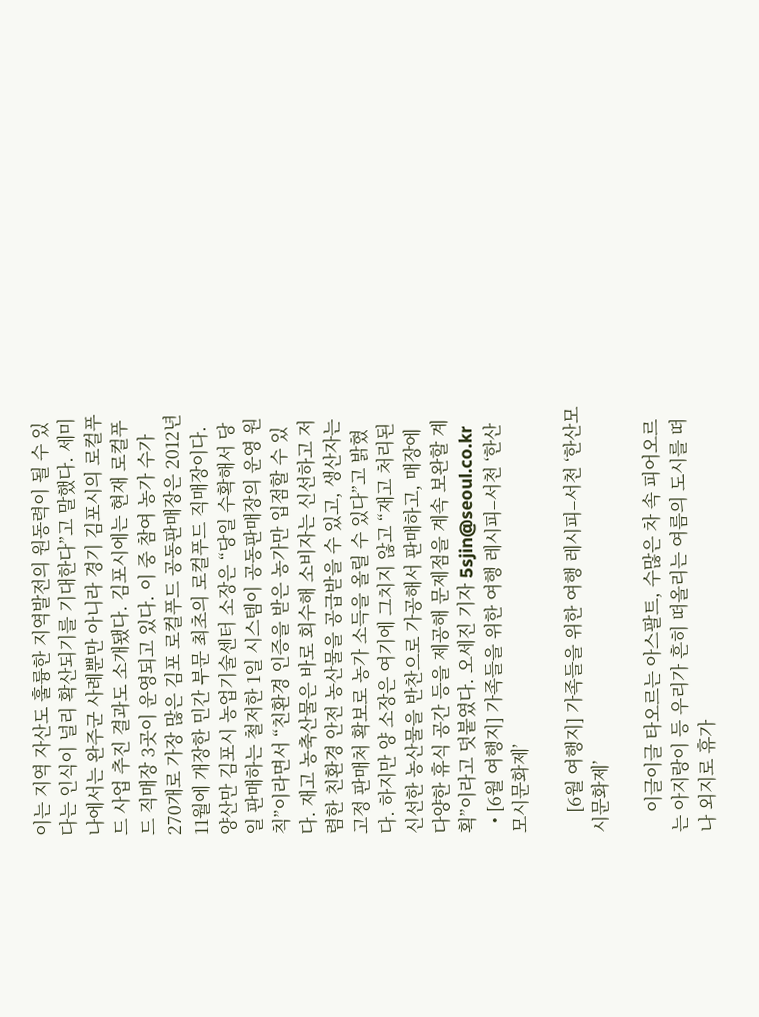이는 지역 자산도 훌륭한 지역발전의 원동력이 될 수 있다는 인식이 널리 확산되기를 기대한다”고 말했다. 세미나에서는 완주군 사례뿐만 아니라 경기 김포시의 로컬푸드 사업 추진 결과도 소개됐다. 김포시에는 현재 로컬푸드 직매장 3곳이 운영되고 있다. 이 중 참여 농가 수가 270개로 가장 많은 김포 로컬푸드 공동판매장은 2012년 11월에 개장한 민간 부문 최초의 로컬푸드 직매장이다. 양산만 김포시 농업기술센터 소장은 “당일 수확해서 당일 판매하는 철저한 1일 시스템이 공동판매장의 운영 원칙”이라면서 “친환경 인증을 받은 농가만 입점할 수 있다. 재고 농축산물은 바로 회수해 소비자는 신선하고 저렴한 친환경 안전 농산물을 공급받을 수 있고, 생산자는 고정 판매처 확보로 농가 소득을 올릴 수 있다”고 밝혔다. 하지만 양 소장은 여기에 그치지 않고 “재고 처리된 신선한 농산물을 반찬으로 가공해서 판매하고, 매장에 다양한 휴식 공간 등을 제공해 문제점을 계속 보완할 계획”이라고 덧붙였다. 오세진 기자 5sjin@seoul.co.kr
  • [6월 여행지] 가족들을 위한 여행 레시피–서천 ‘한산모시문화제’

    [6월 여행지] 가족들을 위한 여행 레시피–서천 ‘한산모시문화제’

    이글이글 타오르는 아스팔트, 수많은 차 속 피어오르는 아지랑이 등 우리가 흔히 떠올리는 여름의 도시를 떠나 외지로 휴가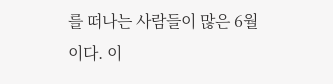를 떠나는 사람들이 많은 6월이다. 이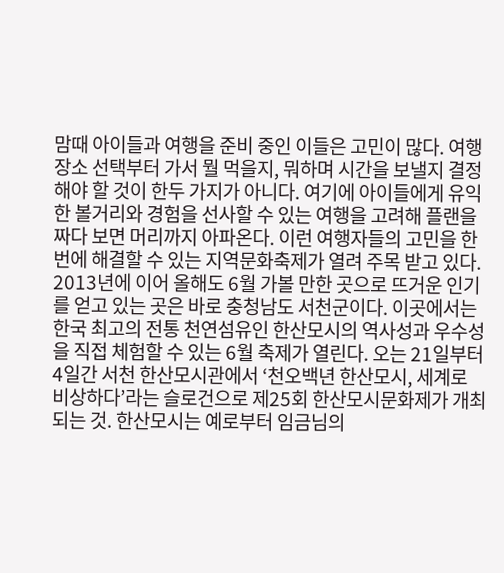맘때 아이들과 여행을 준비 중인 이들은 고민이 많다. 여행 장소 선택부터 가서 뭘 먹을지, 뭐하며 시간을 보낼지 결정해야 할 것이 한두 가지가 아니다. 여기에 아이들에게 유익한 볼거리와 경험을 선사할 수 있는 여행을 고려해 플랜을 짜다 보면 머리까지 아파온다. 이런 여행자들의 고민을 한번에 해결할 수 있는 지역문화축제가 열려 주목 받고 있다. 2013년에 이어 올해도 6월 가볼 만한 곳으로 뜨거운 인기를 얻고 있는 곳은 바로 충청남도 서천군이다. 이곳에서는 한국 최고의 전통 천연섬유인 한산모시의 역사성과 우수성을 직접 체험할 수 있는 6월 축제가 열린다. 오는 21일부터 4일간 서천 한산모시관에서 ‘천오백년 한산모시, 세계로 비상하다’라는 슬로건으로 제25회 한산모시문화제가 개최되는 것. 한산모시는 예로부터 임금님의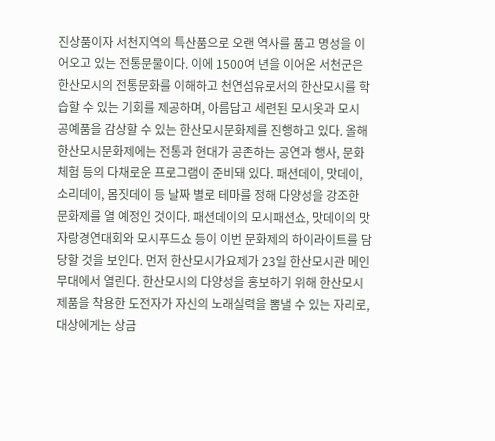진상품이자 서천지역의 특산품으로 오랜 역사를 품고 명성을 이어오고 있는 전통문물이다. 이에 1500여 년을 이어온 서천군은 한산모시의 전통문화를 이해하고 천연섬유로서의 한산모시를 학습할 수 있는 기회를 제공하며, 아름답고 세련된 모시옷과 모시 공예품을 감상할 수 있는 한산모시문화제를 진행하고 있다. 올해 한산모시문화제에는 전통과 현대가 공존하는 공연과 행사, 문화체험 등의 다채로운 프로그램이 준비돼 있다. 패션데이, 맛데이, 소리데이, 몸짓데이 등 날짜 별로 테마를 정해 다양성을 강조한 문화제를 열 예정인 것이다. 패션데이의 모시패션쇼, 맛데이의 맛자랑경연대회와 모시푸드쇼 등이 이번 문화제의 하이라이트를 담당할 것을 보인다. 먼저 한산모시가요제가 23일 한산모시관 메인무대에서 열린다. 한산모시의 다양성을 홍보하기 위해 한산모시제품을 착용한 도전자가 자신의 노래실력을 뽐낼 수 있는 자리로, 대상에게는 상금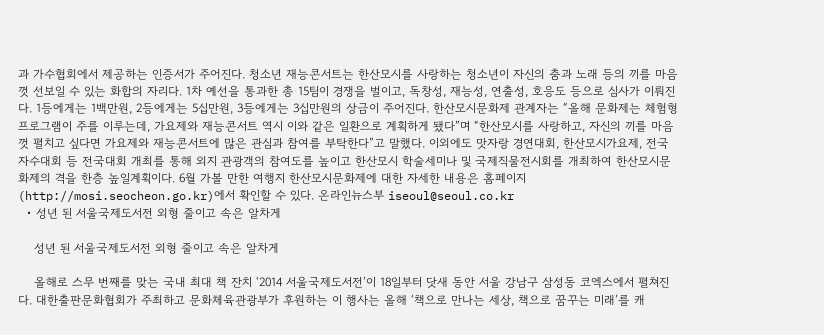과 가수협회에서 제공하는 인증서가 주어진다. 청소년 재능콘서트는 한산모시를 사랑하는 청소년이 자신의 춤과 노래 등의 끼를 마음껏 선보일 수 있는 화합의 자리다. 1차 예선을 통과한 총 15팀이 경쟁을 벌이고, 독창성, 재능성, 연출성, 호응도 등으로 심사가 이뤄진다. 1등에게는 1백만원, 2등에게는 5십만원, 3등에게는 3십만원의 상금이 주어진다. 한산모시문화제 관계자는 “올해 문화제는 체험형 프로그램이 주를 이루는데, 가요제와 재능콘서트 역시 이와 같은 일환으로 계획하게 됐다”며 “한산모시를 사랑하고, 자신의 끼를 마음껏 펼치고 싶다면 가요제와 재능콘서트에 많은 관심과 참여를 부탁한다”고 말했다. 이외에도 맛자랑 경연대회, 한산모시가요제, 전국자수대회 등 전국대회 개최를 통해 외지 관광객의 참여도를 높이고 한산모시 학술세미나 및 국제직물전시회를 개최하여 한산모시문화제의 격을 한층 높일계획이다. 6월 가볼 만한 여행지 한산모시문화제에 대한 자세한 내용은 홈페이지(http://mosi.seocheon.go.kr)에서 확인할 수 있다. 온라인뉴스부 iseoul@seoul.co.kr
  • 성년 된 서울국제도서전 외형 줄이고 속은 알차게

    성년 된 서울국제도서전 외형 줄이고 속은 알차게

    올해로 스무 번째를 맞는 국내 최대 책 잔치 ‘2014 서울국제도서전’이 18일부터 닷새 동안 서울 강남구 삼성동 코엑스에서 펼쳐진다. 대한출판문화협회가 주최하고 문화체육관광부가 후원하는 이 행사는 올해 ‘책으로 만나는 세상, 책으로 꿈꾸는 미래’를 캐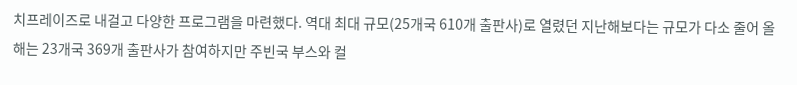치프레이즈로 내걸고 다양한 프로그램을 마련했다. 역대 최대 규모(25개국 610개 출판사)로 열렸던 지난해보다는 규모가 다소 줄어 올해는 23개국 369개 출판사가 참여하지만 주빈국 부스와 컬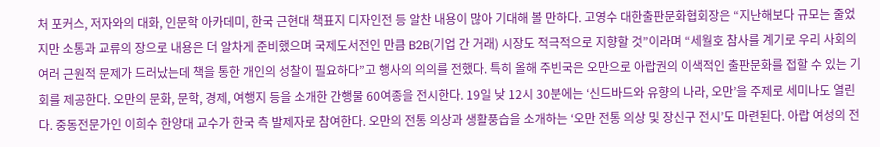처 포커스, 저자와의 대화, 인문학 아카데미, 한국 근현대 책표지 디자인전 등 알찬 내용이 많아 기대해 볼 만하다. 고영수 대한출판문화협회장은 “지난해보다 규모는 줄었지만 소통과 교류의 장으로 내용은 더 알차게 준비했으며 국제도서전인 만큼 B2B(기업 간 거래) 시장도 적극적으로 지향할 것”이라며 “세월호 참사를 계기로 우리 사회의 여러 근원적 문제가 드러났는데 책을 통한 개인의 성찰이 필요하다”고 행사의 의의를 전했다. 특히 올해 주빈국은 오만으로 아랍권의 이색적인 출판문화를 접할 수 있는 기회를 제공한다. 오만의 문화, 문학, 경제, 여행지 등을 소개한 간행물 60여종을 전시한다. 19일 낮 12시 30분에는 ‘신드바드와 유향의 나라, 오만’을 주제로 세미나도 열린다. 중동전문가인 이희수 한양대 교수가 한국 측 발제자로 참여한다. 오만의 전통 의상과 생활풍습을 소개하는 ‘오만 전통 의상 및 장신구 전시’도 마련된다. 아랍 여성의 전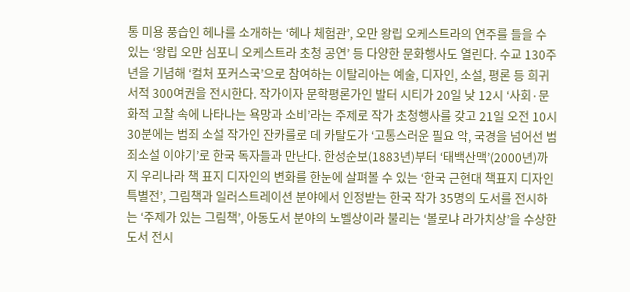통 미용 풍습인 헤나를 소개하는 ‘헤나 체험관’, 오만 왕립 오케스트라의 연주를 들을 수 있는 ‘왕립 오만 심포니 오케스트라 초청 공연’ 등 다양한 문화행사도 열린다. 수교 130주년을 기념해 ‘컬처 포커스국’으로 참여하는 이탈리아는 예술, 디자인, 소설, 평론 등 희귀 서적 300여권을 전시한다. 작가이자 문학평론가인 발터 시티가 20일 낮 12시 ‘사회·문화적 고찰 속에 나타나는 욕망과 소비’라는 주제로 작가 초청행사를 갖고 21일 오전 10시 30분에는 범죄 소설 작가인 잔카를로 데 카탈도가 ‘고통스러운 필요 악, 국경을 넘어선 범죄소설 이야기’로 한국 독자들과 만난다. 한성순보(1883년)부터 ‘태백산맥’(2000년)까지 우리나라 책 표지 디자인의 변화를 한눈에 살펴볼 수 있는 ‘한국 근현대 책표지 디자인 특별전’, 그림책과 일러스트레이션 분야에서 인정받는 한국 작가 35명의 도서를 전시하는 ‘주제가 있는 그림책’, 아동도서 분야의 노벨상이라 불리는 ‘볼로냐 라가치상’을 수상한 도서 전시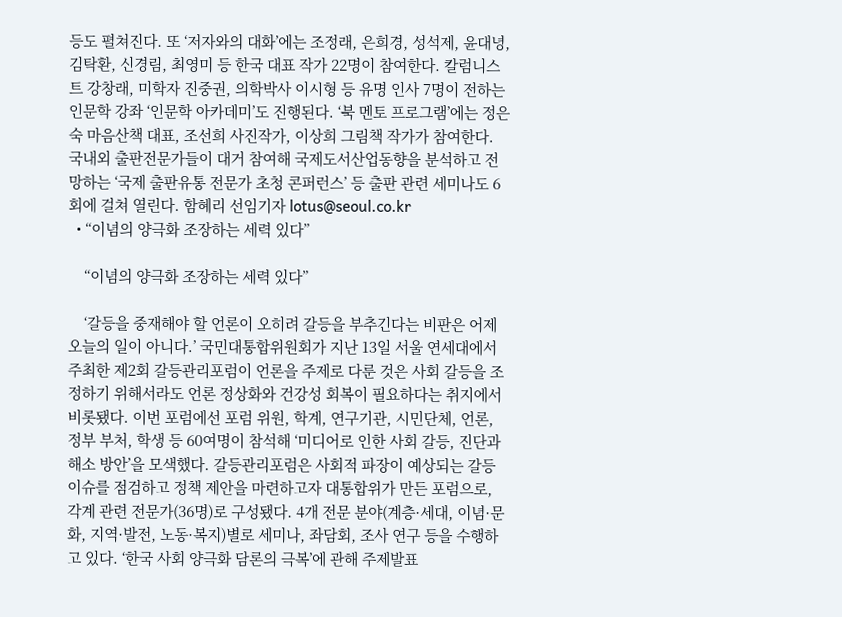등도 펼쳐진다. 또 ‘저자와의 대화’에는 조정래, 은희경, 성석제, 윤대녕, 김탁환, 신경림, 최영미 등 한국 대표 작가 22명이 참여한다. 칼럼니스트 강창래, 미학자 진중권, 의학박사 이시형 등 유명 인사 7명이 전하는 인문학 강좌 ‘인문학 아카데미’도 진행된다. ‘북 멘토 프로그램’에는 정은숙 마음산책 대표, 조선희 사진작가, 이상희 그림책 작가가 참여한다. 국내외 출판전문가들이 대거 참여해 국제도서산업동향을 분석하고 전망하는 ‘국제 출판유통 전문가 초청 콘퍼런스’ 등 출판 관련 세미나도 6회에 걸쳐 열린다. 함혜리 선임기자 lotus@seoul.co.kr
  • “이념의 양극화 조장하는 세력 있다”

    “이념의 양극화 조장하는 세력 있다”

    ‘갈등을 중재해야 할 언론이 오히려 갈등을 부추긴다는 비판은 어제오늘의 일이 아니다.’ 국민대통합위원회가 지난 13일 서울 연세대에서 주최한 제2회 갈등관리포럼이 언론을 주제로 다룬 것은 사회 갈등을 조정하기 위해서라도 언론 정상화와 건강성 회복이 필요하다는 취지에서비롯됐다. 이번 포럼에선 포럼 위원, 학계, 연구기관, 시민단체, 언론, 정부 부처, 학생 등 60여명이 참석해 ‘미디어로 인한 사회 갈등, 진단과 해소 방안’을 모색했다. 갈등관리포럼은 사회적 파장이 예상되는 갈등 이슈를 점검하고 정책 제안을 마련하고자 대통합위가 만든 포럼으로, 각계 관련 전문가(36명)로 구성됐다. 4개 전문 분야(계층·세대, 이념·문화, 지역·발전, 노동·복지)별로 세미나, 좌담회, 조사 연구 등을 수행하고 있다. ‘한국 사회 양극화 담론의 극복’에 관해 주제발표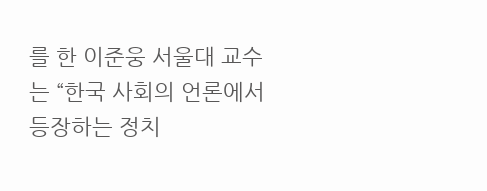를 한 이준웅 서울대 교수는 “한국 사회의 언론에서 등장하는 정치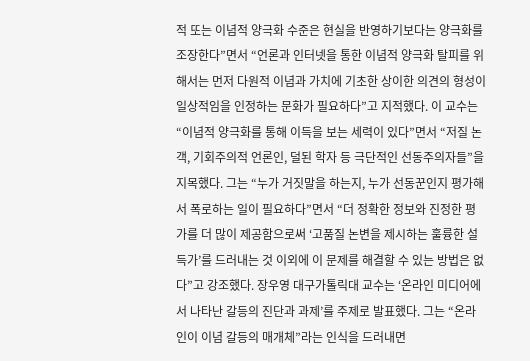적 또는 이념적 양극화 수준은 현실을 반영하기보다는 양극화를 조장한다”면서 “언론과 인터넷을 통한 이념적 양극화 탈피를 위해서는 먼저 다원적 이념과 가치에 기초한 상이한 의견의 형성이 일상적임을 인정하는 문화가 필요하다”고 지적했다. 이 교수는 “이념적 양극화를 통해 이득을 보는 세력이 있다”면서 “저질 논객, 기회주의적 언론인, 덜된 학자 등 극단적인 선동주의자들”을 지목했다. 그는 “누가 거짓말을 하는지, 누가 선동꾼인지 평가해서 폭로하는 일이 필요하다”면서 “더 정확한 정보와 진정한 평가를 더 많이 제공함으로써 ‘고품질 논변을 제시하는 훌륭한 설득가’를 드러내는 것 이외에 이 문제를 해결할 수 있는 방법은 없다”고 강조했다. 장우영 대구가톨릭대 교수는 ‘온라인 미디어에서 나타난 갈등의 진단과 과제’를 주제로 발표했다. 그는 “온라인이 이념 갈등의 매개체”라는 인식을 드러내면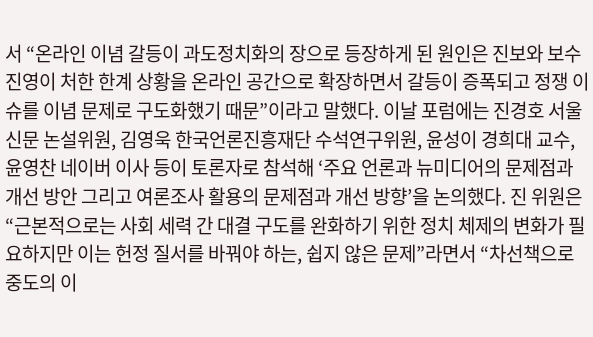서 “온라인 이념 갈등이 과도정치화의 장으로 등장하게 된 원인은 진보와 보수 진영이 처한 한계 상황을 온라인 공간으로 확장하면서 갈등이 증폭되고 정쟁 이슈를 이념 문제로 구도화했기 때문”이라고 말했다. 이날 포럼에는 진경호 서울신문 논설위원, 김영욱 한국언론진흥재단 수석연구위원, 윤성이 경희대 교수, 윤영찬 네이버 이사 등이 토론자로 참석해 ‘주요 언론과 뉴미디어의 문제점과 개선 방안 그리고 여론조사 활용의 문제점과 개선 방향’을 논의했다. 진 위원은 “근본적으로는 사회 세력 간 대결 구도를 완화하기 위한 정치 체제의 변화가 필요하지만 이는 헌정 질서를 바꿔야 하는, 쉽지 않은 문제”라면서 “차선책으로 중도의 이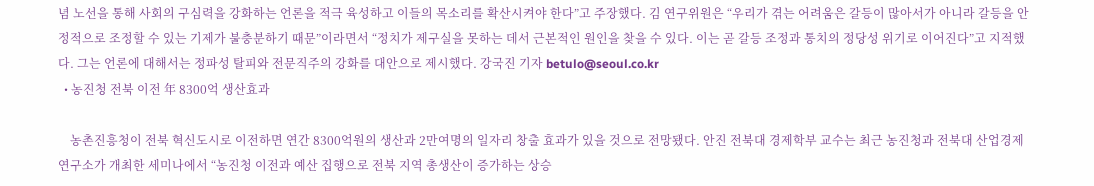념 노선을 통해 사회의 구심력을 강화하는 언론을 적극 육성하고 이들의 목소리를 확산시켜야 한다”고 주장했다. 김 연구위원은 “우리가 겪는 어려움은 갈등이 많아서가 아니라 갈등을 안정적으로 조정할 수 있는 기제가 불충분하기 때문”이라면서 “정치가 제구실을 못하는 데서 근본적인 원인을 찾을 수 있다. 이는 곧 갈등 조정과 통치의 정당성 위기로 이어진다”고 지적했다. 그는 언론에 대해서는 정파성 탈피와 전문직주의 강화를 대안으로 제시했다. 강국진 기자 betulo@seoul.co.kr
  • 농진청 전북 이전 年 8300억 생산효과

    농촌진흥청이 전북 혁신도시로 이전하면 연간 8300억원의 생산과 2만여명의 일자리 창출 효과가 있을 것으로 전망됐다. 안진 전북대 경제학부 교수는 최근 농진청과 전북대 산업경제연구소가 개최한 세미나에서 “농진청 이전과 예산 집행으로 전북 지역 총생산이 증가하는 상승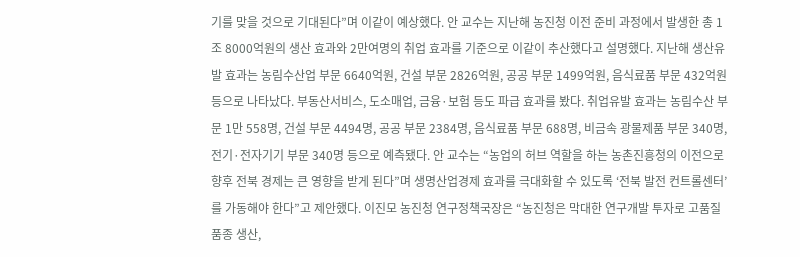기를 맞을 것으로 기대된다”며 이같이 예상했다. 안 교수는 지난해 농진청 이전 준비 과정에서 발생한 총 1조 8000억원의 생산 효과와 2만여명의 취업 효과를 기준으로 이같이 추산했다고 설명했다. 지난해 생산유발 효과는 농림수산업 부문 6640억원, 건설 부문 2826억원, 공공 부문 1499억원, 음식료품 부문 432억원 등으로 나타났다. 부동산서비스, 도소매업, 금융·보험 등도 파급 효과를 봤다. 취업유발 효과는 농림수산 부문 1만 558명, 건설 부문 4494명, 공공 부문 2384명, 음식료품 부문 688명, 비금속 광물제품 부문 340명, 전기·전자기기 부문 340명 등으로 예측됐다. 안 교수는 “농업의 허브 역할을 하는 농촌진흥청의 이전으로 향후 전북 경제는 큰 영향을 받게 된다”며 생명산업경제 효과를 극대화할 수 있도록 ‘전북 발전 컨트롤센터’를 가동해야 한다”고 제안했다. 이진모 농진청 연구정책국장은 “농진청은 막대한 연구개발 투자로 고품질 품종 생산,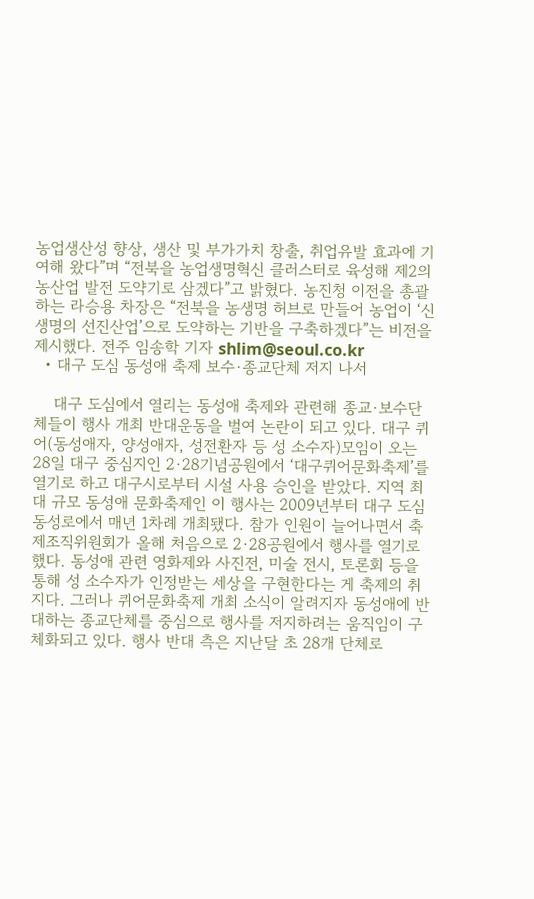농업생산성 향상, 생산 및 부가가치 창출, 취업유발 효과에 기여해 왔다”며 “전북을 농업생명혁신 클러스터로 육성해 제2의 농산업 발전 도약기로 삼겠다”고 밝혔다. 농진청 이전을 총괄하는 라승용 차장은 “전북을 농생명 허브로 만들어 농업이 ‘신생명의 선진산업’으로 도약하는 기반을 구축하겠다”는 비전을 제시했다. 전주 임송학 기자 shlim@seoul.co.kr
  • 대구 도심 동성애 축제 보수·종교단체 저지 나서

    대구 도심에서 열리는 동성애 축제와 관련해 종교·보수단체들이 행사 개최 반대운동을 벌여 논란이 되고 있다. 대구 퀴어(동성애자, 양성애자, 성전환자 등 성 소수자)모임이 오는 28일 대구 중심지인 2·28기념공원에서 ‘대구퀴어문화축제’를 열기로 하고 대구시로부터 시설 사용 승인을 받았다. 지역 최대 규모 동성애 문화축제인 이 행사는 2009년부터 대구 도심 동성로에서 매년 1차례 개최됐다. 참가 인원이 늘어나면서 축제조직위원회가 올해 처음으로 2·28공원에서 행사를 열기로 했다. 동성애 관련 영화제와 사진전, 미술 전시, 토론회 등을 통해 성 소수자가 인정받는 세상을 구현한다는 게 축제의 취지다. 그러나 퀴어문화축제 개최 소식이 알려지자 동성애에 반대하는 종교단체를 중심으로 행사를 저지하려는 움직임이 구체화되고 있다. 행사 반대 측은 지난달 초 28개 단체로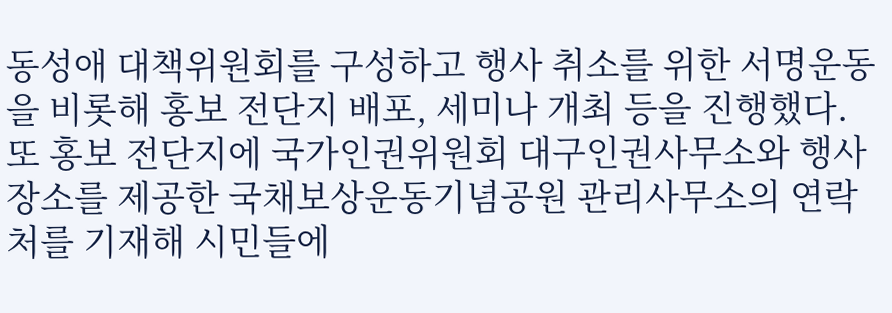동성애 대책위원회를 구성하고 행사 취소를 위한 서명운동을 비롯해 홍보 전단지 배포, 세미나 개최 등을 진행했다. 또 홍보 전단지에 국가인권위원회 대구인권사무소와 행사 장소를 제공한 국채보상운동기념공원 관리사무소의 연락처를 기재해 시민들에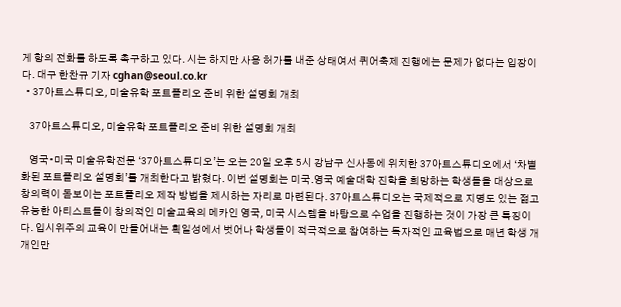게 항의 전화를 하도록 촉구하고 있다. 시는 하지만 사용 허가를 내준 상태여서 퀴어축제 진행에는 문제가 없다는 입장이다. 대구 한찬규 기자 cghan@seoul.co.kr
  • 37아트스튜디오, 미술유학 포트폴리오 준비 위한 설명회 개최

    37아트스튜디오, 미술유학 포트폴리오 준비 위한 설명회 개최

    영국•미국 미술유학전문 ‘37아트스튜디오’는 오는 20일 오후 5시 강남구 신사동에 위치한 37아트스튜디오에서 ‘차별화된 포트폴리오 설명회’를 개최한다고 밝혔다. 이번 설명회는 미국․영국 예술대학 진학을 희망하는 학생들을 대상으로 창의력이 돋보이는 포트폴리오 제작 방법을 제시하는 자리로 마련된다. 37아트스튜디오는 국제적으로 지명도 있는 젊고 유능한 아티스트들이 창의적인 미술교육의 메카인 영국, 미국 시스템을 바탕으로 수업을 진행하는 것이 가장 큰 특징이다. 입시위주의 교육이 만들어내는 획일성에서 벗어나 학생들이 적극적으로 참여하는 독자적인 교육법으로 매년 학생 개개인만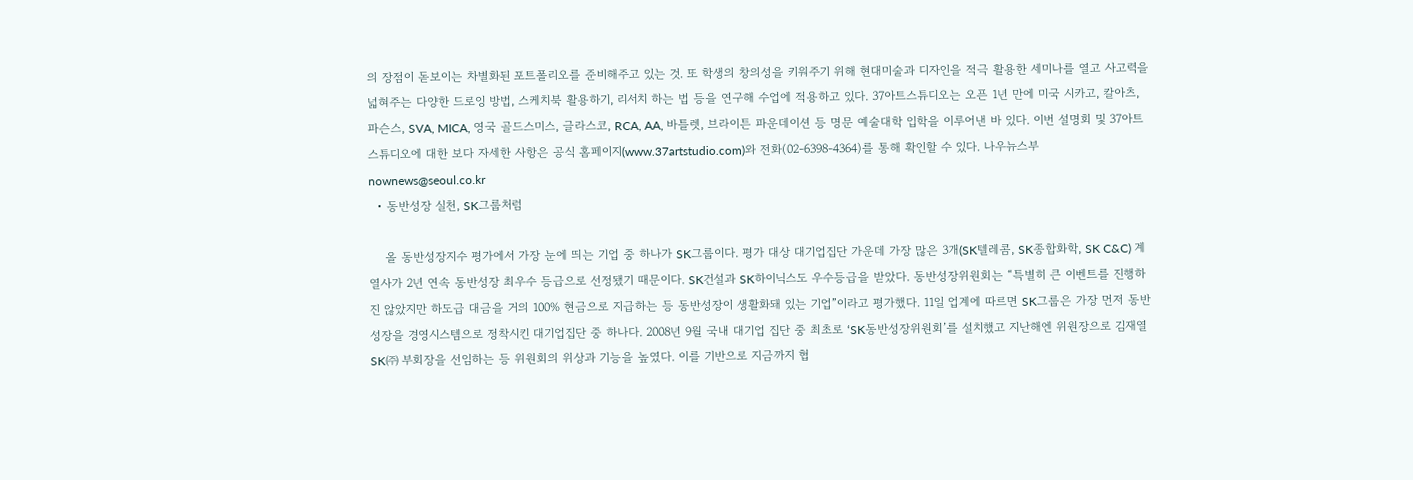의 장점이 돋보이는 차별화된 포트폴리오를 준비해주고 있는 것. 또 학생의 창의성을 키워주기 위해 현대미술과 디자인을 적극 활용한 세미나를 열고 사고력을 넓혀주는 다양한 드로잉 방법, 스케치북 활용하기, 리서치 하는 법 등을 연구해 수업에 적용하고 있다. 37아트스튜디오는 오픈 1년 만에 미국 시카고, 칼아츠, 파슨스, SVA, MICA, 영국 골드스미스, 글라스코, RCA, AA, 바틀렛, 브라이튼 파운데이션 등 명문 예술대학 입학을 이루어낸 바 있다. 이번 설명회 및 37아트스튜디오에 대한 보다 자세한 사항은 공식 홈페이지(www.37artstudio.com)와 전화(02-6398-4364)를 통해 확인할 수 있다. 나우뉴스부 nownews@seoul.co.kr
  • 동반성장 실천, SK그룹처럼

    올 동반성장지수 평가에서 가장 눈에 띄는 기업 중 하나가 SK그룹이다. 평가 대상 대기업집단 가운데 가장 많은 3개(SK텔레콤, SK종합화학, SK C&C) 계열사가 2년 연속 동반성장 최우수 등급으로 선정됐기 때문이다. SK건설과 SK하이닉스도 우수등급을 받았다. 동반성장위원회는 “특별히 큰 이벤트를 진행하진 않았지만 하도급 대금을 거의 100% 현금으로 지급하는 등 동반성장이 생활화돼 있는 기업”이라고 평가했다. 11일 업계에 따르면 SK그룹은 가장 먼저 동반성장을 경영시스템으로 정착시킨 대기업집단 중 하나다. 2008년 9월 국내 대기업 집단 중 최초로 ‘SK동반성장위원회’를 설치했고 지난해엔 위원장으로 김재열 SK㈜ 부회장을 선임하는 등 위원회의 위상과 기능을 높였다. 이를 기반으로 지금까지 협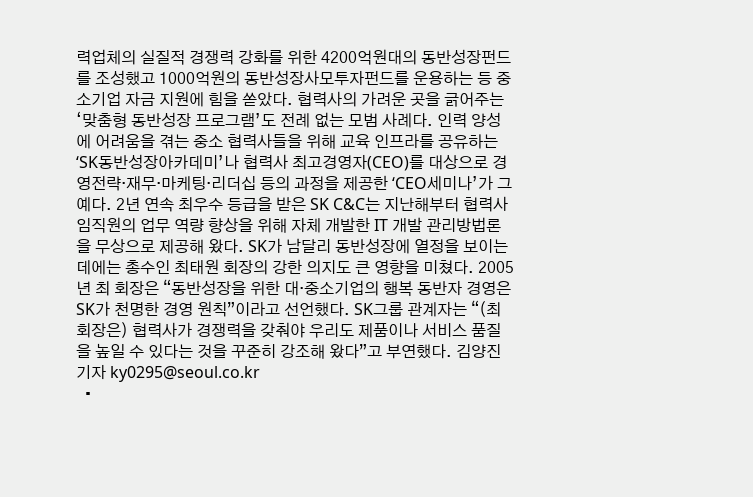력업체의 실질적 경쟁력 강화를 위한 4200억원대의 동반성장펀드를 조성했고 1000억원의 동반성장사모투자펀드를 운용하는 등 중소기업 자금 지원에 힘을 쏟았다. 협력사의 가려운 곳을 긁어주는 ‘맞춤형 동반성장 프로그램’도 전례 없는 모범 사례다. 인력 양성에 어려움을 겪는 중소 협력사들을 위해 교육 인프라를 공유하는 ‘SK동반성장아카데미’나 협력사 최고경영자(CEO)를 대상으로 경영전략·재무·마케팅·리더십 등의 과정을 제공한 ‘CEO세미나’가 그 예다. 2년 연속 최우수 등급을 받은 SK C&C는 지난해부터 협력사 임직원의 업무 역량 향상을 위해 자체 개발한 IT 개발 관리방법론을 무상으로 제공해 왔다. SK가 남달리 동반성장에 열정을 보이는 데에는 총수인 최태원 회장의 강한 의지도 큰 영향을 미쳤다. 2005년 최 회장은 “동반성장을 위한 대·중소기업의 행복 동반자 경영은 SK가 천명한 경영 원칙”이라고 선언했다. SK그룹 관계자는 “(최 회장은) 협력사가 경쟁력을 갖춰야 우리도 제품이나 서비스 품질을 높일 수 있다는 것을 꾸준히 강조해 왔다”고 부연했다. 김양진 기자 ky0295@seoul.co.kr
  •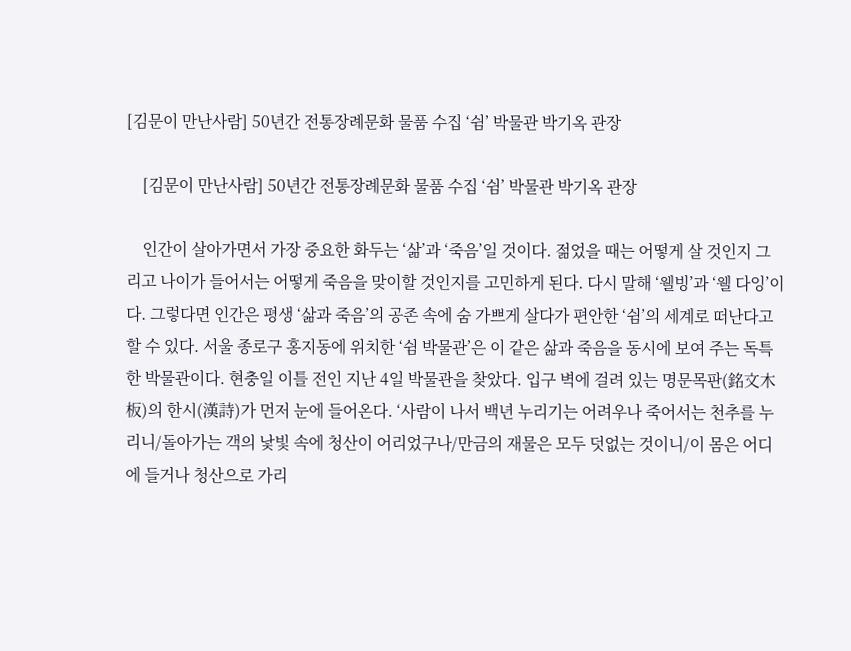[김문이 만난사람] 50년간 전통장례문화 물품 수집 ‘쉼’ 박물관 박기옥 관장

    [김문이 만난사람] 50년간 전통장례문화 물품 수집 ‘쉼’ 박물관 박기옥 관장

    인간이 살아가면서 가장 중요한 화두는 ‘삶’과 ‘죽음’일 것이다. 젊었을 때는 어떻게 살 것인지 그리고 나이가 들어서는 어떻게 죽음을 맞이할 것인지를 고민하게 된다. 다시 말해 ‘웰빙’과 ‘웰 다잉’이다. 그렇다면 인간은 평생 ‘삶과 죽음’의 공존 속에 숨 가쁘게 살다가 편안한 ‘쉼’의 세계로 떠난다고 할 수 있다. 서울 종로구 홍지동에 위치한 ‘쉼 박물관’은 이 같은 삶과 죽음을 동시에 보여 주는 독특한 박물관이다. 현충일 이틀 전인 지난 4일 박물관을 찾았다. 입구 벽에 걸려 있는 명문목판(銘文木板)의 한시(漢詩)가 먼저 눈에 들어온다. ‘사람이 나서 백년 누리기는 어려우나 죽어서는 천추를 누리니/돌아가는 객의 낯빛 속에 청산이 어리었구나/만금의 재물은 모두 덧없는 것이니/이 몸은 어디에 들거나 청산으로 가리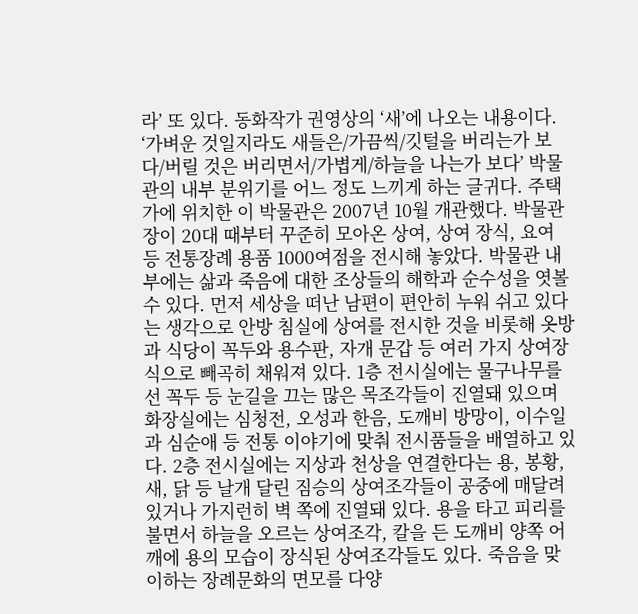라’ 또 있다. 동화작가 권영상의 ‘새’에 나오는 내용이다. ‘가벼운 것일지라도 새들은/가끔씩/깃털을 버리는가 보다/버릴 것은 버리면서/가볍게/하늘을 나는가 보다’ 박물관의 내부 분위기를 어느 정도 느끼게 하는 글귀다. 주택가에 위치한 이 박물관은 2007년 10월 개관했다. 박물관장이 20대 때부터 꾸준히 모아온 상여, 상여 장식, 요여 등 전통장례 용품 1000여점을 전시해 놓았다. 박물관 내부에는 삶과 죽음에 대한 조상들의 해학과 순수성을 엿볼 수 있다. 먼저 세상을 떠난 남편이 편안히 누워 쉬고 있다는 생각으로 안방 침실에 상여를 전시한 것을 비롯해 옷방과 식당이 꼭두와 용수판, 자개 문갑 등 여러 가지 상여장식으로 빼곡히 채워져 있다. 1층 전시실에는 물구나무를 선 꼭두 등 눈길을 끄는 많은 목조각들이 진열돼 있으며 화장실에는 심청전, 오성과 한음, 도깨비 방망이, 이수일과 심순애 등 전통 이야기에 맞춰 전시품들을 배열하고 있다. 2층 전시실에는 지상과 천상을 연결한다는 용, 봉황, 새, 닭 등 날개 달린 짐승의 상여조각들이 공중에 매달려 있거나 가지런히 벽 쪽에 진열돼 있다. 용을 타고 피리를 불면서 하늘을 오르는 상여조각, 칼을 든 도깨비 양쪽 어깨에 용의 모습이 장식된 상여조각들도 있다. 죽음을 맞이하는 장례문화의 면모를 다양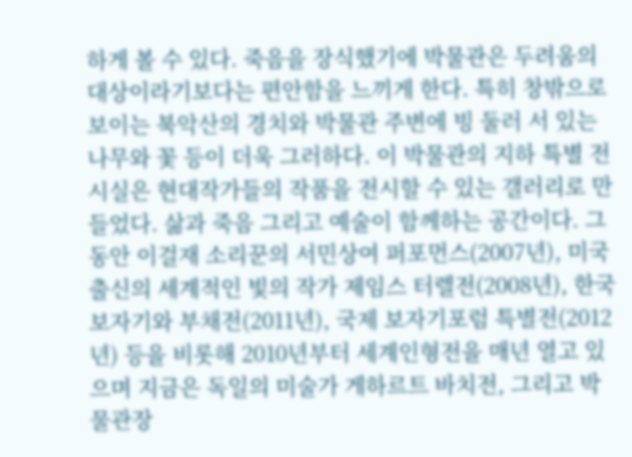하게 볼 수 있다. 죽음을 장식했기에 박물관은 두려움의 대상이라기보다는 편안함을 느끼게 한다. 특히 창밖으로 보이는 북악산의 경치와 박물관 주변에 빙 둘러 서 있는 나무와 꽃 등이 더욱 그러하다. 이 박물관의 지하 특별 전시실은 현대작가들의 작품을 전시할 수 있는 갤러리로 만들었다. 삶과 죽음 그리고 예술이 함께하는 공간이다. 그동안 이걸재 소리꾼의 서민상여 퍼포먼스(2007년), 미국 출신의 세계적인 빛의 작가 제임스 터렐전(2008년), 한국 보자기와 부채전(2011년), 국제 보자기포럼 특별전(2012년) 등을 비롯해 2010년부터 세계인형전을 매년 열고 있으며 지금은 독일의 미술가 게하르트 바치전, 그리고 박물관장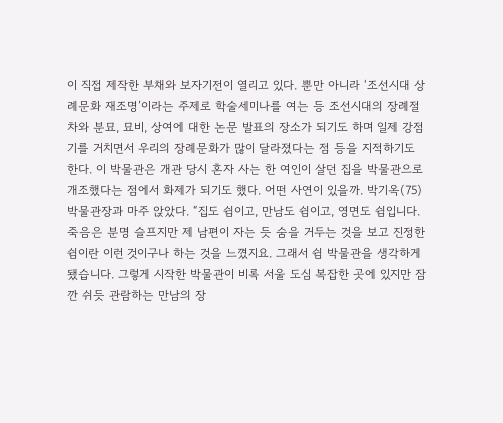이 직접 제작한 부채와 보자기전이 열리고 있다. 뿐만 아니라 ‘조선시대 상례문화 재조명’이라는 주제로 학술세미나를 여는 등 조선시대의 장례절차와 분묘, 묘비, 상여에 대한 논문 발표의 장소가 되기도 하며 일제 강점기를 거치면서 우리의 장례문화가 많이 달라졌다는 점 등을 지적하기도 한다. 이 박물관은 개관 당시 혼자 사는 한 여인이 살던 집을 박물관으로 개조했다는 점에서 화제가 되기도 했다. 어떤 사연이 있을까. 박기옥(75) 박물관장과 마주 앉았다. “집도 쉼이고, 만남도 쉼이고, 영면도 쉼입니다. 죽음은 분명 슬프지만 제 남편이 자는 듯 숨을 거두는 것을 보고 진정한 쉼이란 이런 것이구나 하는 것을 느꼈지요. 그래서 쉼 박물관을 생각하게 됐습니다. 그렇게 시작한 박물관이 비록 서울 도심 복잡한 곳에 있지만 잠깐 쉬듯 관람하는 만남의 장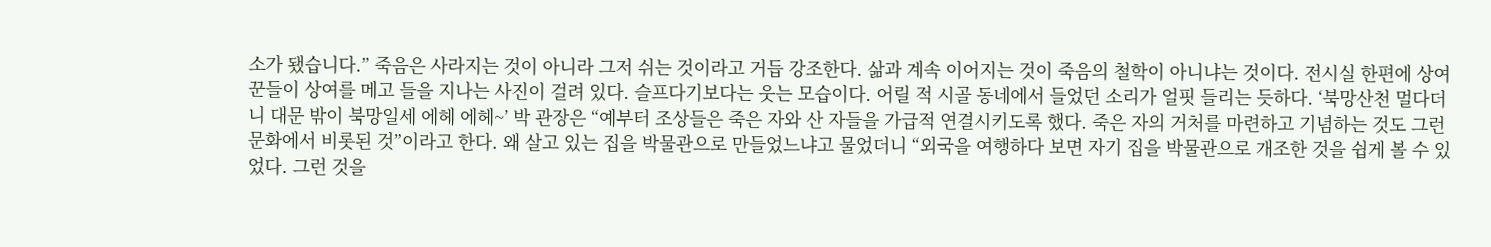소가 됐습니다.” 죽음은 사라지는 것이 아니라 그저 쉬는 것이라고 거듭 강조한다. 삶과 계속 이어지는 것이 죽음의 철학이 아니냐는 것이다. 전시실 한편에 상여꾼들이 상여를 메고 들을 지나는 사진이 걸려 있다. 슬프다기보다는 웃는 모습이다. 어릴 적 시골 동네에서 들었던 소리가 얼핏 들리는 듯하다. ‘북망산천 멀다더니 대문 밖이 북망일세 에헤 에헤~’ 박 관장은 “예부터 조상들은 죽은 자와 산 자들을 가급적 연결시키도록 했다. 죽은 자의 거처를 마련하고 기념하는 것도 그런 문화에서 비롯된 것”이라고 한다. 왜 살고 있는 집을 박물관으로 만들었느냐고 물었더니 “외국을 여행하다 보면 자기 집을 박물관으로 개조한 것을 쉽게 볼 수 있었다. 그런 것을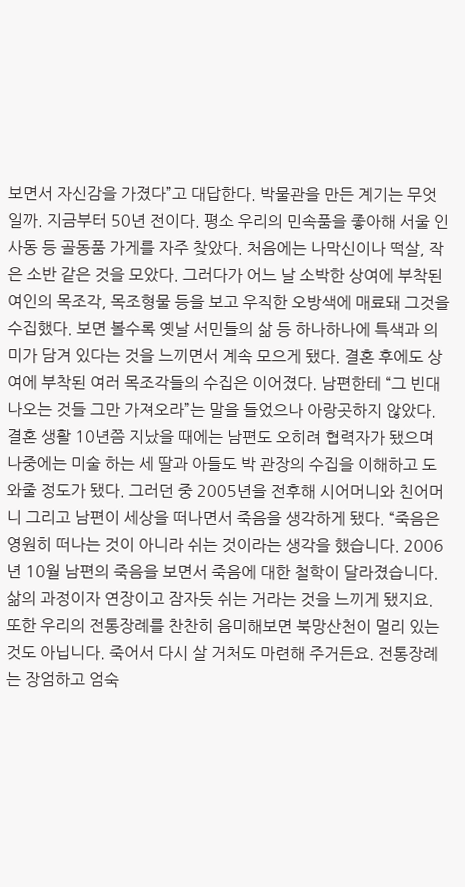보면서 자신감을 가졌다”고 대답한다. 박물관을 만든 계기는 무엇일까. 지금부터 50년 전이다. 평소 우리의 민속품을 좋아해 서울 인사동 등 골동품 가게를 자주 찾았다. 처음에는 나막신이나 떡살, 작은 소반 같은 것을 모았다. 그러다가 어느 날 소박한 상여에 부착된 여인의 목조각, 목조형물 등을 보고 우직한 오방색에 매료돼 그것을 수집했다. 보면 볼수록 옛날 서민들의 삶 등 하나하나에 특색과 의미가 담겨 있다는 것을 느끼면서 계속 모으게 됐다. 결혼 후에도 상여에 부착된 여러 목조각들의 수집은 이어졌다. 남편한테 “그 빈대 나오는 것들 그만 가져오라”는 말을 들었으나 아랑곳하지 않았다. 결혼 생활 10년쯤 지났을 때에는 남편도 오히려 협력자가 됐으며 나중에는 미술 하는 세 딸과 아들도 박 관장의 수집을 이해하고 도와줄 정도가 됐다. 그러던 중 2005년을 전후해 시어머니와 친어머니 그리고 남편이 세상을 떠나면서 죽음을 생각하게 됐다. “죽음은 영원히 떠나는 것이 아니라 쉬는 것이라는 생각을 했습니다. 2006년 10월 남편의 죽음을 보면서 죽음에 대한 철학이 달라졌습니다. 삶의 과정이자 연장이고 잠자듯 쉬는 거라는 것을 느끼게 됐지요. 또한 우리의 전통장례를 찬찬히 음미해보면 북망산천이 멀리 있는 것도 아닙니다. 죽어서 다시 살 거처도 마련해 주거든요. 전통장례는 장엄하고 엄숙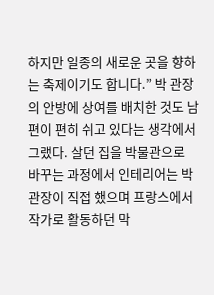하지만 일종의 새로운 곳을 향하는 축제이기도 합니다.” 박 관장의 안방에 상여를 배치한 것도 남편이 편히 쉬고 있다는 생각에서 그랬다. 살던 집을 박물관으로 바꾸는 과정에서 인테리어는 박 관장이 직접 했으며 프랑스에서 작가로 활동하던 막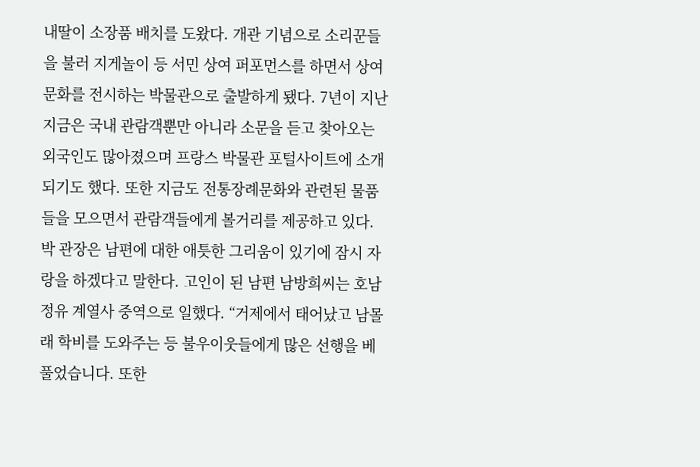내딸이 소장품 배치를 도왔다. 개관 기념으로 소리꾼들을 불러 지게놀이 등 서민 상여 퍼포먼스를 하면서 상여 문화를 전시하는 박물관으로 출발하게 됐다. 7년이 지난 지금은 국내 관람객뿐만 아니라 소문을 듣고 찾아오는 외국인도 많아졌으며 프랑스 박물관 포털사이트에 소개되기도 했다. 또한 지금도 전통장례문화와 관련된 물품들을 모으면서 관람객들에게 볼거리를 제공하고 있다. 박 관장은 남편에 대한 애틋한 그리움이 있기에 잠시 자랑을 하겠다고 말한다. 고인이 된 남편 남방희씨는 호남정유 계열사 중역으로 일했다. “거제에서 태어났고 남몰래 학비를 도와주는 등 불우이웃들에게 많은 선행을 베풀었습니다. 또한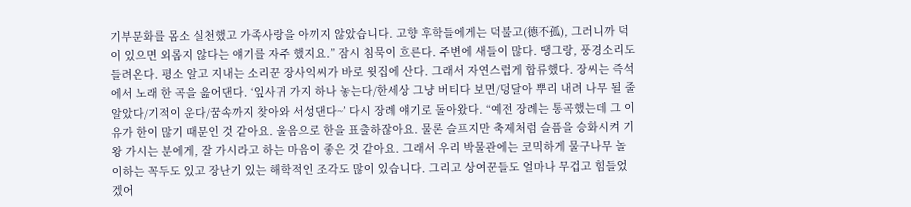기부문화를 몸소 실천했고 가족사랑을 아끼지 않았습니다. 고향 후학들에게는 덕불고(德不孤), 그러니까 덕이 있으면 외롭지 않다는 얘기를 자주 했지요.” 잠시 침묵이 흐른다. 주변에 새들이 많다. 땡그랑, 풍경소리도 들려온다. 평소 알고 지내는 소리꾼 장사익씨가 바로 윗집에 산다. 그래서 자연스럽게 합류했다. 장씨는 즉석에서 노래 한 곡을 읊어댄다. ‘잎사귀 가지 하나 놓는다/한세상 그냥 버티다 보면/덩달아 뿌리 내려 나무 될 줄 알았다/기적이 운다/꿈속까지 찾아와 서성댄다~’ 다시 장례 얘기로 돌아왔다. “예전 장례는 통곡했는데 그 이유가 한이 많기 때문인 것 같아요. 울음으로 한을 표출하잖아요. 물론 슬프지만 축제처럼 슬픔을 승화시켜 기왕 가시는 분에게, 잘 가시라고 하는 마음이 좋은 것 같아요. 그래서 우리 박물관에는 코믹하게 물구나무 놀이하는 꼭두도 있고 장난기 있는 해학적인 조각도 많이 있습니다. 그리고 상여꾼들도 얼마나 무겁고 힘들었겠어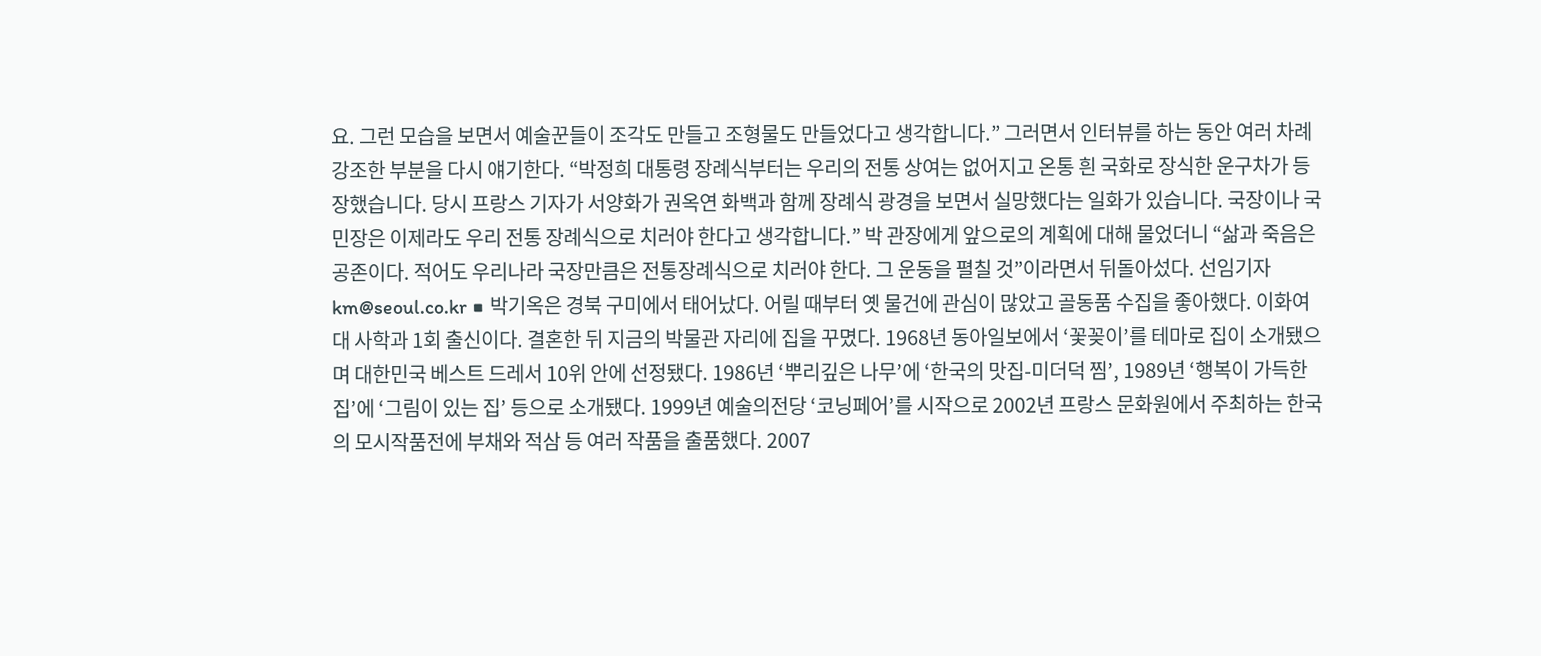요. 그런 모습을 보면서 예술꾼들이 조각도 만들고 조형물도 만들었다고 생각합니다.” 그러면서 인터뷰를 하는 동안 여러 차례 강조한 부분을 다시 얘기한다. “박정희 대통령 장례식부터는 우리의 전통 상여는 없어지고 온통 흰 국화로 장식한 운구차가 등장했습니다. 당시 프랑스 기자가 서양화가 권옥연 화백과 함께 장례식 광경을 보면서 실망했다는 일화가 있습니다. 국장이나 국민장은 이제라도 우리 전통 장례식으로 치러야 한다고 생각합니다.” 박 관장에게 앞으로의 계획에 대해 물었더니 “삶과 죽음은 공존이다. 적어도 우리나라 국장만큼은 전통장례식으로 치러야 한다. 그 운동을 펼칠 것”이라면서 뒤돌아섰다. 선임기자 km@seoul.co.kr ■ 박기옥은 경북 구미에서 태어났다. 어릴 때부터 옛 물건에 관심이 많았고 골동품 수집을 좋아했다. 이화여대 사학과 1회 출신이다. 결혼한 뒤 지금의 박물관 자리에 집을 꾸몄다. 1968년 동아일보에서 ‘꽃꽂이’를 테마로 집이 소개됐으며 대한민국 베스트 드레서 10위 안에 선정됐다. 1986년 ‘뿌리깊은 나무’에 ‘한국의 맛집-미더덕 찜’, 1989년 ‘행복이 가득한 집’에 ‘그림이 있는 집’ 등으로 소개됐다. 1999년 예술의전당 ‘코닝페어’를 시작으로 2002년 프랑스 문화원에서 주최하는 한국의 모시작품전에 부채와 적삼 등 여러 작품을 출품했다. 2007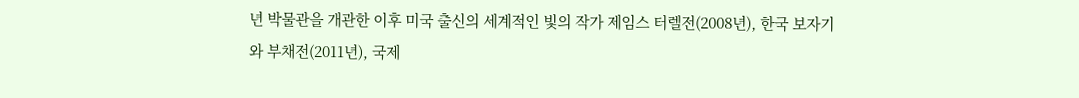년 박물관을 개관한 이후 미국 출신의 세계적인 빛의 작가 제임스 터렐전(2008년), 한국 보자기와 부채전(2011년), 국제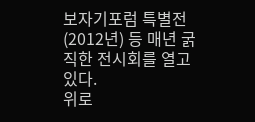보자기포럼 특별전(2012년) 등 매년 굵직한 전시회를 열고 있다.
위로